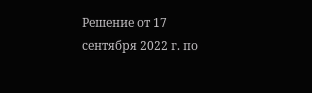Решение от 17 сентября 2022 г. по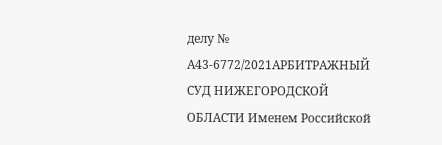делу № А43-6772/2021АРБИТРАЖНЫЙ СУД НИЖЕГОРОДСКОЙ ОБЛАСТИ Именем Российской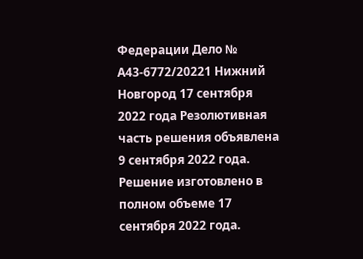Федерации Дело № А43-6772/20221 Нижний Новгород 17 сентября 2022 года Резолютивная часть решения объявлена 9 сентября 2022 года. Решение изготовлено в полном объеме 17 сентября 2022 года.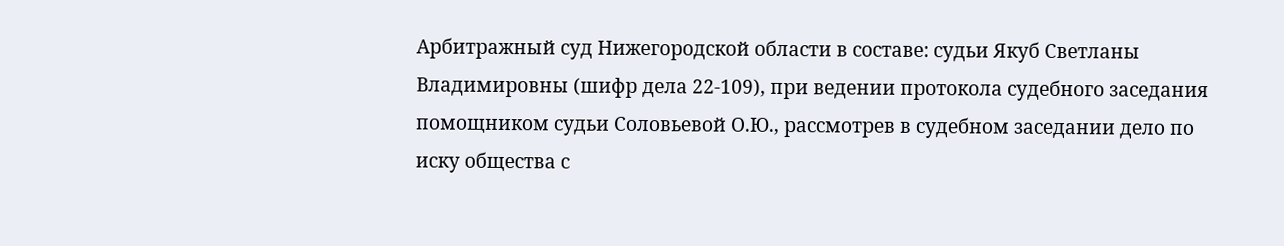Арбитражный суд Нижегородской области в составе: судьи Якуб Светланы Владимировны (шифр дела 22-109), при ведении протокола судебного заседания помощником судьи Соловьевой О.Ю., рассмотрев в судебном заседании дело по иску общества с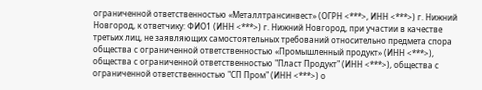ограниченной ответственностью «Металлтрансинвест» (ОГРН <***>, ИНН <***>) г. Нижний Новгород, к ответчику: ФИО1 (ИНН <***>) г. Нижний Новгород, при участии в качестве третьих лиц, не заявляющих самостоятельных требований относительно предмета спора общества с ограниченной ответственностью «Промышленный продукт» (ИНН <***>), общества с ограниченной ответственностью "Пласт Продукт" (ИНН <***>), общества с ограниченной ответственностью "СП Пром" (ИНН <***>) о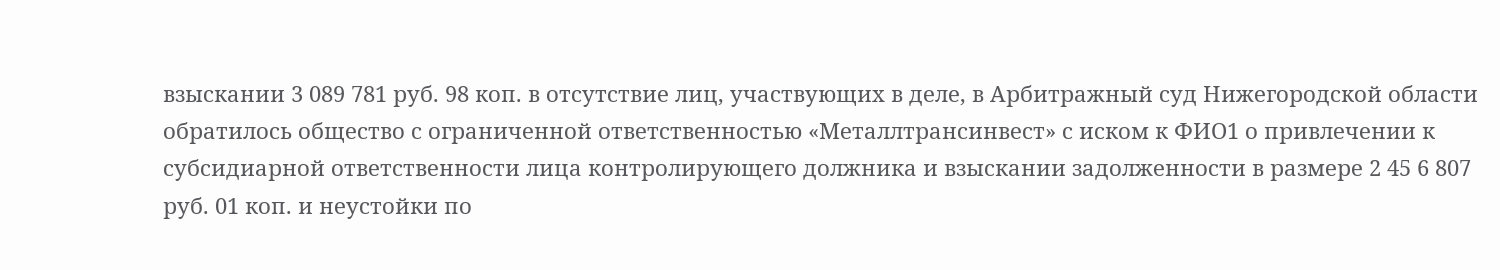взыскании 3 089 781 руб. 98 коп. в отсутствие лиц, участвующих в деле, в Арбитражный суд Нижегородской области обратилось общество с ограниченной ответственностью «Металлтрансинвест» с иском к ФИО1 о привлечении к субсидиарной ответственности лица контролирующего должника и взыскании задолженности в размере 2 45 6 807 руб. 01 коп. и неустойки по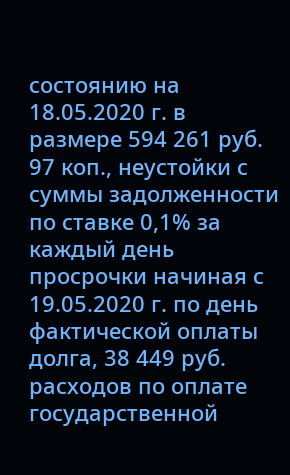состоянию на 18.05.2020 г. в размере 594 261 руб. 97 коп., неустойки с суммы задолженности по ставке 0,1% за каждый день просрочки начиная с 19.05.2020 г. по день фактической оплаты долга, 38 449 руб. расходов по оплате государственной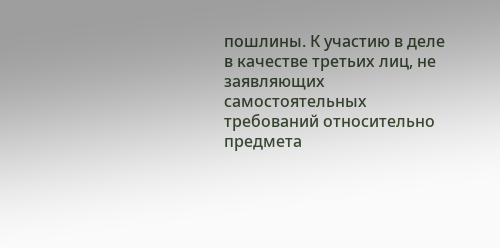пошлины. К участию в деле в качестве третьих лиц, не заявляющих самостоятельных требований относительно предмета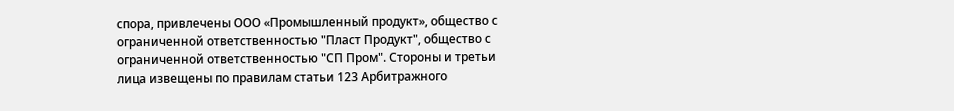спора, привлечены ООО «Промышленный продукт», общество с ограниченной ответственностью "Пласт Продукт", общество с ограниченной ответственностью "СП Пром". Стороны и третьи лица извещены по правилам статьи 123 Арбитражного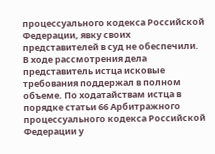процессуального кодекса Российской Федерации, явку своих представителей в суд не обеспечили. В ходе рассмотрения дела представитель истца исковые требования поддержал в полном объеме. По ходатайствам истца в порядке статьи 66 Арбитражного процессуального кодекса Российской Федерации у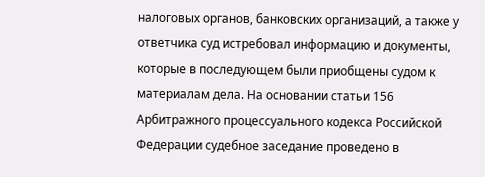налоговых органов, банковских организаций, а также у ответчика суд истребовал информацию и документы, которые в последующем были приобщены судом к материалам дела. На основании статьи 156 Арбитражного процессуального кодекса Российской Федерации судебное заседание проведено в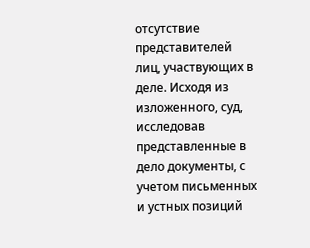отсутствие представителей лиц, участвующих в деле. Исходя из изложенного, суд, исследовав представленные в дело документы, с учетом письменных и устных позиций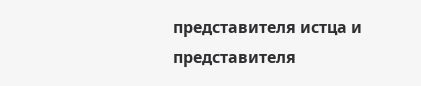представителя истца и представителя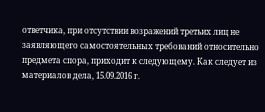ответчика, при отсутствии возражений третьих лиц не заявляющего самостоятельных требований относительно предмета спора, приходит к следующему. Как следует из материалов дела, 15.09.2016 г.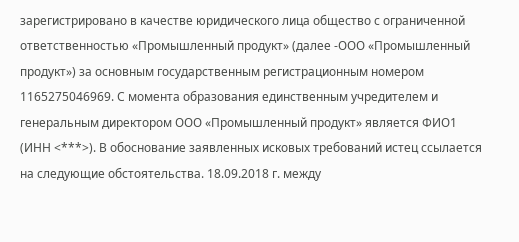зарегистрировано в качестве юридического лица общество с ограниченной ответственностью «Промышленный продукт» (далее -ООО «Промышленный продукт») за основным государственным регистрационным номером 1165275046969. С момента образования единственным учредителем и генеральным директором ООО «Промышленный продукт» является ФИО1 (ИНН <***>). В обоснование заявленных исковых требований истец ссылается на следующие обстоятельства. 18.09.2018 г. между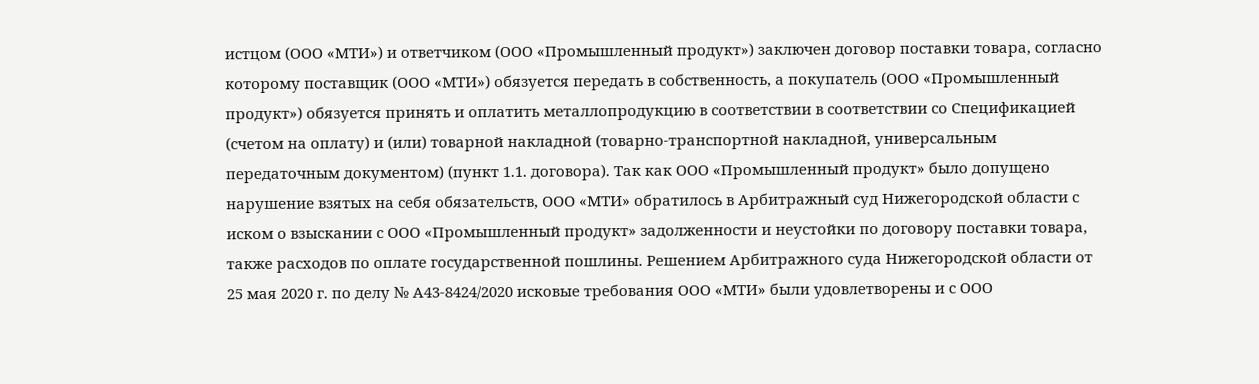истцом (ООО «МТИ») и ответчиком (ООО «Промышленный продукт») заключен договор поставки товара, согласно которому поставщик (ООО «МТИ») обязуется передать в собственность, а покупатель (ООО «Промышленный продукт») обязуется принять и оплатить металлопродукцию в соответствии в соответствии со Спецификацией (счетом на оплату) и (или) товарной накладной (товарно-транспортной накладной, универсальным передаточным документом) (пункт 1.1. договора). Так как ООО «Промышленный продукт» было допущено нарушение взятых на себя обязательств, ООО «МТИ» обратилось в Арбитражный суд Нижегородской области с иском о взыскании с ООО «Промышленный продукт» задолженности и неустойки по договору поставки товара, также расходов по оплате государственной пошлины. Решением Арбитражного суда Нижегородской области от 25 мая 2020 г. по делу № А43-8424/2020 исковые требования ООО «МТИ» были удовлетворены и с ООО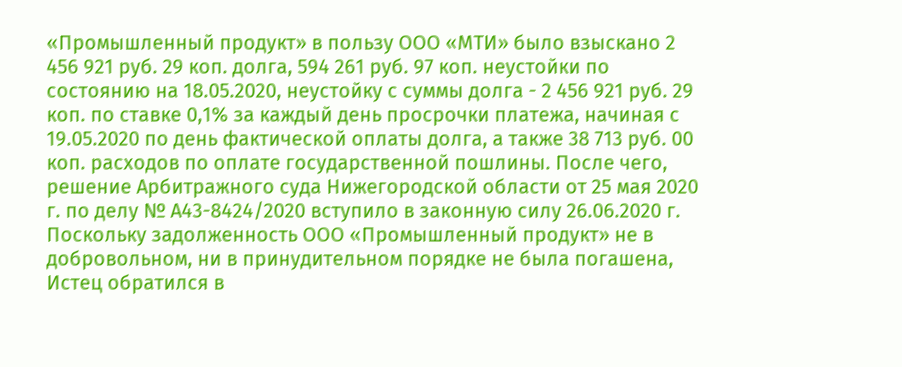«Промышленный продукт» в пользу ООО «МТИ» было взыскано 2 456 921 руб. 29 коп. долга, 594 261 руб. 97 коп. неустойки по состоянию на 18.05.2020, неустойку с суммы долга - 2 456 921 руб. 29 коп. по ставке 0,1% за каждый день просрочки платежа, начиная с 19.05.2020 по день фактической оплаты долга, а также 38 713 руб. 00 коп. расходов по оплате государственной пошлины. После чего, решение Арбитражного суда Нижегородской области от 25 мая 2020 г. по делу № А43-8424/2020 вступило в законную силу 26.06.2020 г. Поскольку задолженность ООО «Промышленный продукт» не в добровольном, ни в принудительном порядке не была погашена, Истец обратился в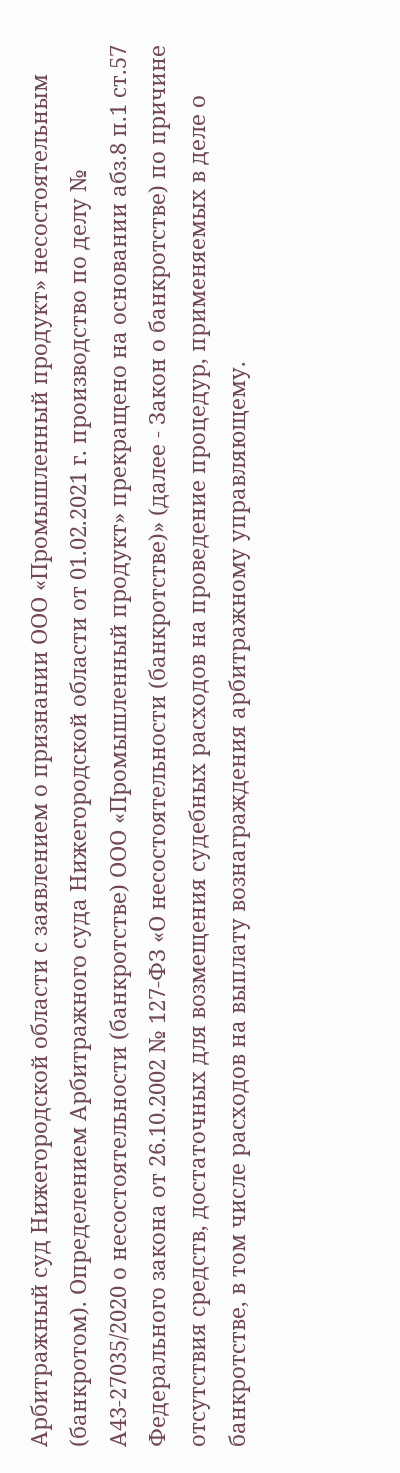Арбитражный суд Нижегородской области с заявлением о признании ООО «Промышленный продукт» несостоятельным (банкротом). Определением Арбитражного суда Нижегородской области от 01.02.2021 г. производство по делу № А43-27035/2020 о несостоятельности (банкротстве) ООО «Промышленный продукт» прекращено на основании абз.8 п.1 ст.57 Федерального закона от 26.10.2002 № 127-ФЗ «О несостоятельности (банкротстве)» (далее - Закон о банкротстве) по причине отсутствия средств, достаточных для возмещения судебных расходов на проведение процедур, применяемых в деле о банкротстве, в том числе расходов на выплату вознаграждения арбитражному управляющему.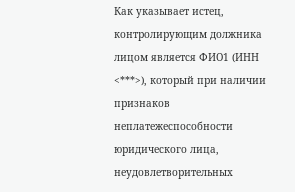Как указывает истец, контролирующим должника лицом является ФИО1 (ИНН <***>), который при наличии признаков неплатежеспособности юридического лица, неудовлетворительных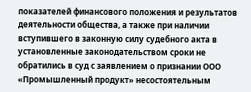показателей финансового положения и результатов деятельности общества, а также при наличии вступившего в законную силу судебного акта в установленные законодательством сроки не обратились в суд с заявлением о признании ООО «Промышленный продукт» несостоятельным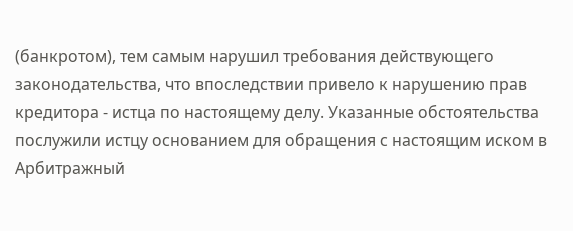(банкротом), тем самым нарушил требования действующего законодательства, что впоследствии привело к нарушению прав кредитора - истца по настоящему делу. Указанные обстоятельства послужили истцу основанием для обращения с настоящим иском в Арбитражный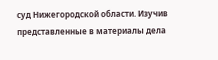суд Нижегородской области. Изучив представленные в материалы дела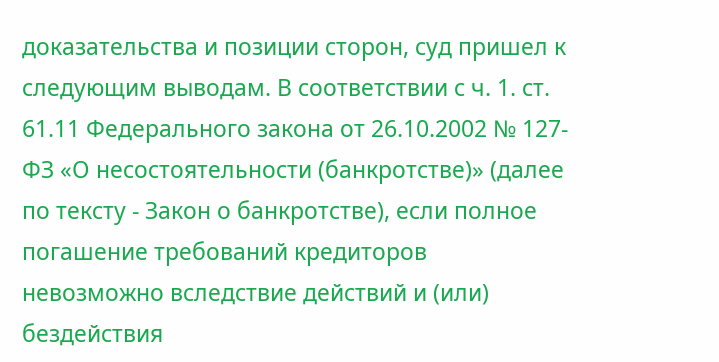доказательства и позиции сторон, суд пришел к следующим выводам. В соответствии с ч. 1. ст. 61.11 Федерального закона от 26.10.2002 № 127-ФЗ «О несостоятельности (банкротстве)» (далее по тексту - Закон о банкротстве), если полное погашение требований кредиторов невозможно вследствие действий и (или) бездействия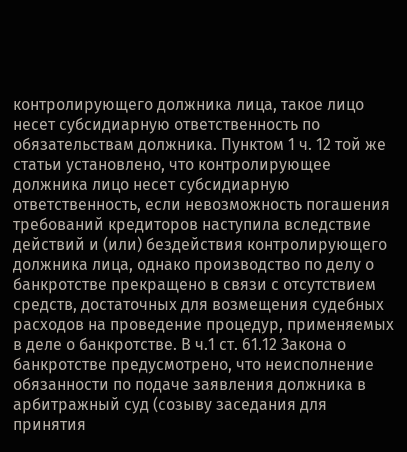контролирующего должника лица, такое лицо несет субсидиарную ответственность по обязательствам должника. Пунктом 1 ч. 12 той же статьи установлено, что контролирующее должника лицо несет субсидиарную ответственность, если невозможность погашения требований кредиторов наступила вследствие действий и (или) бездействия контролирующего должника лица, однако производство по делу о банкротстве прекращено в связи с отсутствием средств, достаточных для возмещения судебных расходов на проведение процедур, применяемых в деле о банкротстве. В ч.1 ст. 61.12 Закона о банкротстве предусмотрено, что неисполнение обязанности по подаче заявления должника в арбитражный суд (созыву заседания для принятия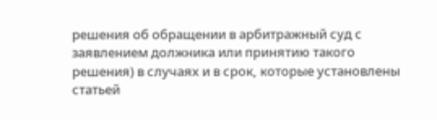решения об обращении в арбитражный суд с заявлением должника или принятию такого решения) в случаях и в срок, которые установлены статьей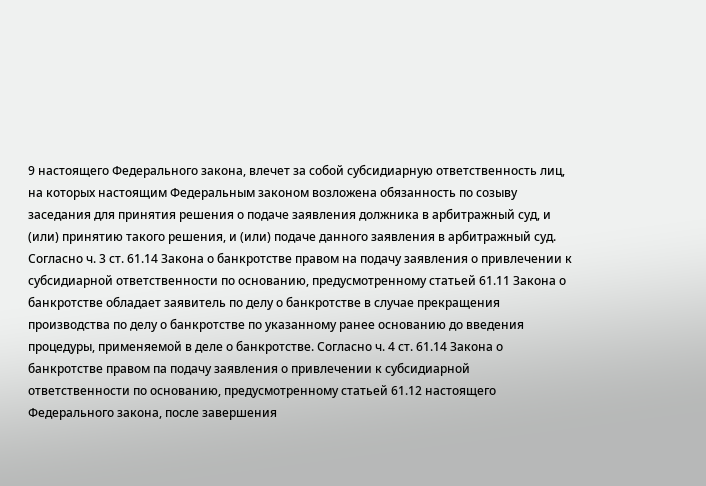9 настоящего Федерального закона, влечет за собой субсидиарную ответственность лиц, на которых настоящим Федеральным законом возложена обязанность по созыву заседания для принятия решения о подаче заявления должника в арбитражный суд, и (или) принятию такого решения, и (или) подаче данного заявления в арбитражный суд. Согласно ч. 3 ст. 61.14 Закона о банкротстве правом на подачу заявления о привлечении к субсидиарной ответственности по основанию, предусмотренному статьей 61.11 Закона о банкротстве обладает заявитель по делу о банкротстве в случае прекращения производства по делу о банкротстве по указанному ранее основанию до введения процедуры, применяемой в деле о банкротстве. Согласно ч. 4 ст. 61.14 Закона о банкротстве правом па подачу заявления о привлечении к субсидиарной ответственности по основанию, предусмотренному статьей 61.12 настоящего Федерального закона, после завершения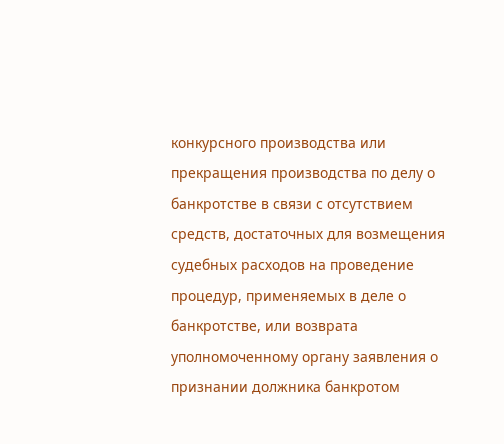конкурсного производства или прекращения производства по делу о банкротстве в связи с отсутствием средств, достаточных для возмещения судебных расходов на проведение процедур, применяемых в деле о банкротстве, или возврата уполномоченному органу заявления о признании должника банкротом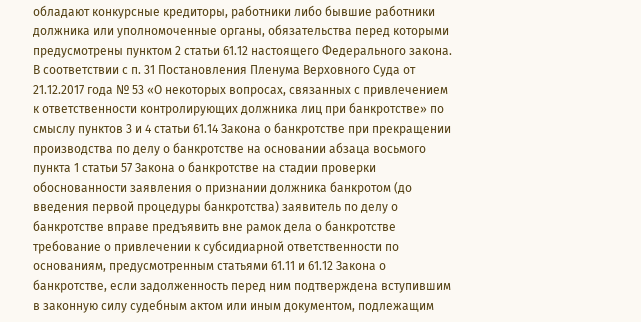обладают конкурсные кредиторы, работники либо бывшие работники должника или уполномоченные органы, обязательства перед которыми предусмотрены пунктом 2 статьи 61.12 настоящего Федерального закона. В соответствии с п. 31 Постановления Пленума Верховного Суда от 21.12.2017 года № 53 «О некоторых вопросах, связанных с привлечением к ответственности контролирующих должника лиц при банкротстве» по смыслу пунктов 3 и 4 статьи 61.14 Закона о банкротстве при прекращении производства по делу о банкротстве на основании абзаца восьмого пункта 1 статьи 57 Закона о банкротстве на стадии проверки обоснованности заявления о признании должника банкротом (до введения первой процедуры банкротства) заявитель по делу о банкротстве вправе предъявить вне рамок дела о банкротстве требование о привлечении к субсидиарной ответственности по основаниям, предусмотренным статьями 61.11 и 61.12 Закона о банкротстве, если задолженность перед ним подтверждена вступившим в законную силу судебным актом или иным документом, подлежащим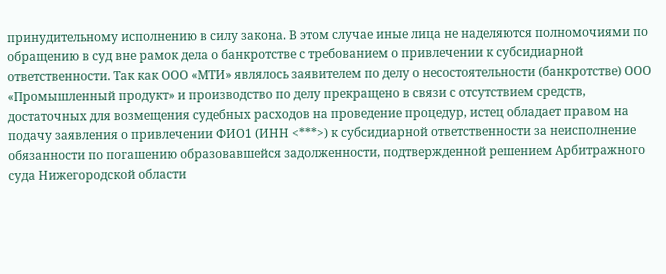принудительному исполнению в силу закона. В этом случае иные лица не наделяются полномочиями по обращению в суд вне рамок дела о банкротстве с требованием о привлечении к субсидиарной ответственности. Так как ООО «МТИ» являлось заявителем по делу о несостоятельности (банкротстве) ООО «Промышленный продукт» и производство по делу прекращено в связи с отсутствием средств, достаточных для возмещения судебных расходов на проведение процедур, истец обладает правом на подачу заявления о привлечении ФИО1 (ИНН <***>) к субсидиарной ответственности за неисполнение обязанности по погашению образовавшейся задолженности, подтвержденной решением Арбитражного суда Нижегородской области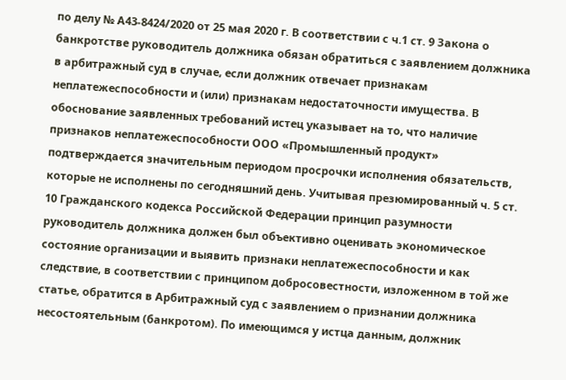по делу № А43-8424/2020 от 25 мая 2020 г. В соответствии с ч.1 ст. 9 Закона о банкротстве руководитель должника обязан обратиться с заявлением должника в арбитражный суд в случае, если должник отвечает признакам неплатежеспособности и (или) признакам недостаточности имущества. В обоснование заявленных требований истец указывает на то, что наличие признаков неплатежеспособности ООО «Промышленный продукт» подтверждается значительным периодом просрочки исполнения обязательств, которые не исполнены по сегодняшний день. Учитывая презюмированный ч. 5 ст. 10 Гражданского кодекса Российской Федерации принцип разумности руководитель должника должен был объективно оценивать экономическое состояние организации и выявить признаки неплатежеспособности и как следствие, в соответствии с принципом добросовестности, изложенном в той же статье, обратится в Арбитражный суд с заявлением о признании должника несостоятельным (банкротом). По имеющимся у истца данным, должник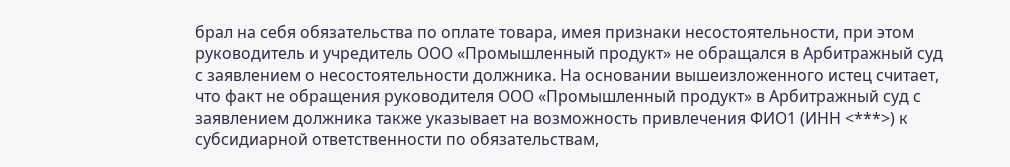брал на себя обязательства по оплате товара, имея признаки несостоятельности, при этом руководитель и учредитель ООО «Промышленный продукт» не обращался в Арбитражный суд с заявлением о несостоятельности должника. На основании вышеизложенного истец считает, что факт не обращения руководителя ООО «Промышленный продукт» в Арбитражный суд с заявлением должника также указывает на возможность привлечения ФИО1 (ИНН <***>) к субсидиарной ответственности по обязательствам,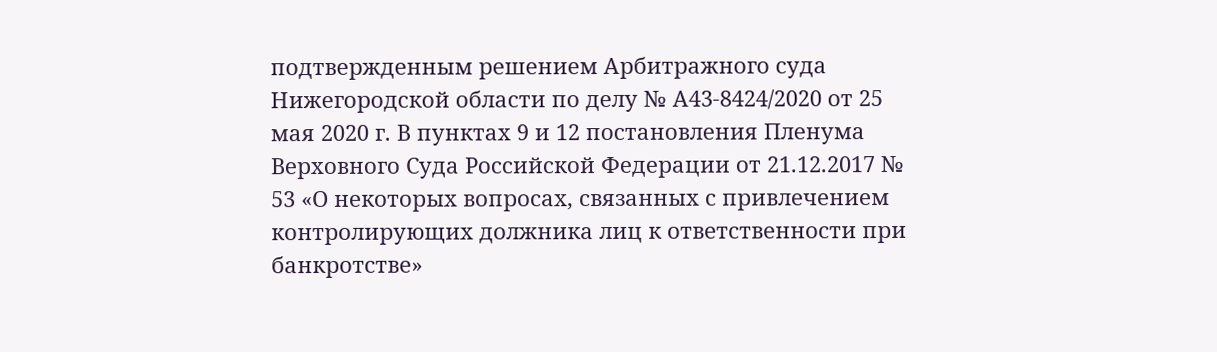подтвержденным решением Арбитражного суда Нижегородской области по делу № А43-8424/2020 от 25 мая 2020 г. В пунктах 9 и 12 постановления Пленума Верховного Суда Российской Федерации от 21.12.2017 № 53 «О некоторых вопросах, связанных с привлечением контролирующих должника лиц к ответственности при банкротстве»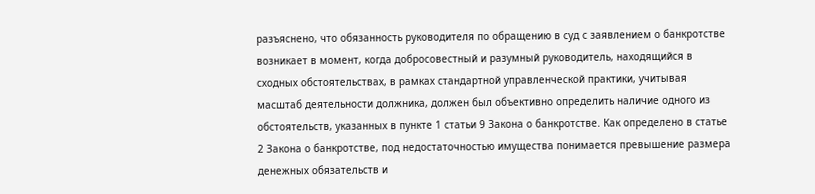разъяснено, что обязанность руководителя по обращению в суд с заявлением о банкротстве возникает в момент, когда добросовестный и разумный руководитель, находящийся в сходных обстоятельствах, в рамках стандартной управленческой практики, учитывая масштаб деятельности должника, должен был объективно определить наличие одного из обстоятельств, указанных в пункте 1 статьи 9 Закона о банкротстве. Как определено в статье 2 Закона о банкротстве, под недостаточностью имущества понимается превышение размера денежных обязательств и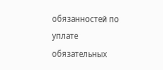обязанностей по уплате обязательных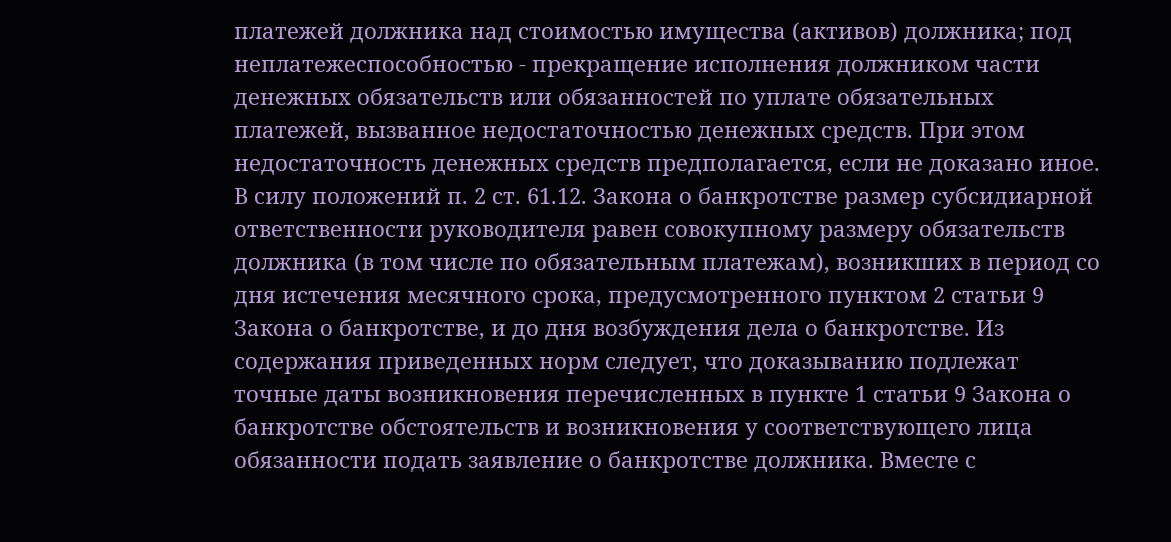платежей должника над стоимостью имущества (активов) должника; под неплатежеспособностью - прекращение исполнения должником части денежных обязательств или обязанностей по уплате обязательных платежей, вызванное недостаточностью денежных средств. При этом недостаточность денежных средств предполагается, если не доказано иное. В силу положений п. 2 ст. 61.12. Закона о банкротстве размер субсидиарной ответственности руководителя равен совокупному размеру обязательств должника (в том числе по обязательным платежам), возникших в период со дня истечения месячного срока, предусмотренного пунктом 2 статьи 9 Закона о банкротстве, и до дня возбуждения дела о банкротстве. Из содержания приведенных норм следует, что доказыванию подлежат точные даты возникновения перечисленных в пункте 1 статьи 9 Закона о банкротстве обстоятельств и возникновения у соответствующего лица обязанности подать заявление о банкротстве должника. Вместе с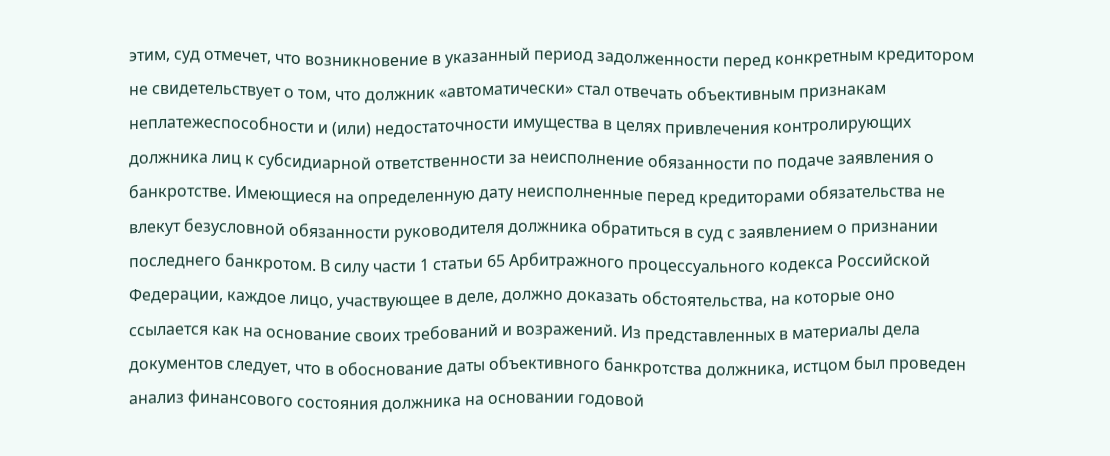этим, суд отмечет, что возникновение в указанный период задолженности перед конкретным кредитором не свидетельствует о том, что должник «автоматически» стал отвечать объективным признакам неплатежеспособности и (или) недостаточности имущества в целях привлечения контролирующих должника лиц к субсидиарной ответственности за неисполнение обязанности по подаче заявления о банкротстве. Имеющиеся на определенную дату неисполненные перед кредиторами обязательства не влекут безусловной обязанности руководителя должника обратиться в суд с заявлением о признании последнего банкротом. В силу части 1 статьи 65 Арбитражного процессуального кодекса Российской Федерации, каждое лицо, участвующее в деле, должно доказать обстоятельства, на которые оно ссылается как на основание своих требований и возражений. Из представленных в материалы дела документов следует, что в обоснование даты объективного банкротства должника, истцом был проведен анализ финансового состояния должника на основании годовой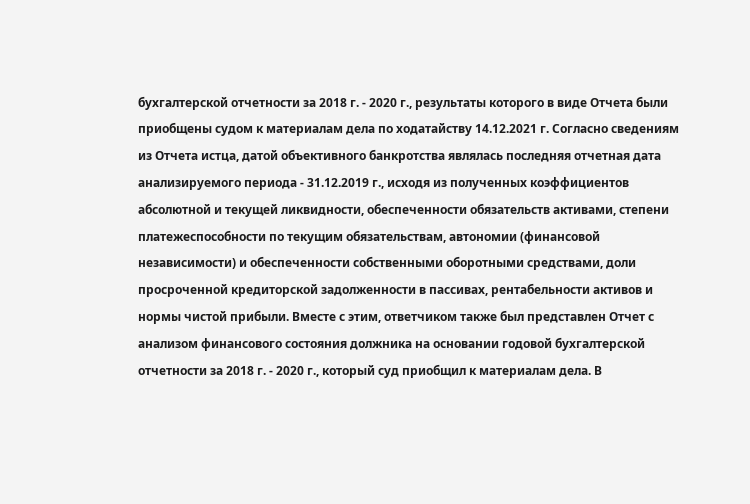бухгалтерской отчетности за 2018 г. - 2020 г., результаты которого в виде Отчета были приобщены судом к материалам дела по ходатайству 14.12.2021 г. Согласно сведениям из Отчета истца, датой объективного банкротства являлась последняя отчетная дата анализируемого периода - 31.12.2019 г., исходя из полученных коэффициентов абсолютной и текущей ликвидности, обеспеченности обязательств активами, степени платежеспособности по текущим обязательствам, автономии (финансовой независимости) и обеспеченности собственными оборотными средствами, доли просроченной кредиторской задолженности в пассивах, рентабельности активов и нормы чистой прибыли. Вместе с этим, ответчиком также был представлен Отчет с анализом финансового состояния должника на основании годовой бухгалтерской отчетности за 2018 г. - 2020 г., который суд приобщил к материалам дела. В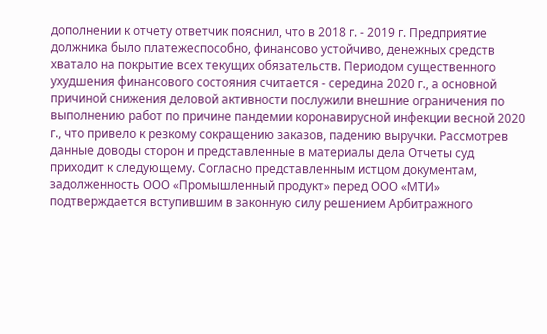дополнении к отчету ответчик пояснил, что в 2018 г. - 2019 г. Предприятие должника было платежеспособно, финансово устойчиво, денежных средств хватало на покрытие всех текущих обязательств. Периодом существенного ухудшения финансового состояния считается - середина 2020 г., а основной причиной снижения деловой активности послужили внешние ограничения по выполнению работ по причине пандемии коронавирусной инфекции весной 2020 г., что привело к резкому сокращению заказов, падению выручки. Рассмотрев данные доводы сторон и представленные в материалы дела Отчеты суд приходит к следующему. Согласно представленным истцом документам, задолженность ООО «Промышленный продукт» перед ООО «МТИ» подтверждается вступившим в законную силу решением Арбитражного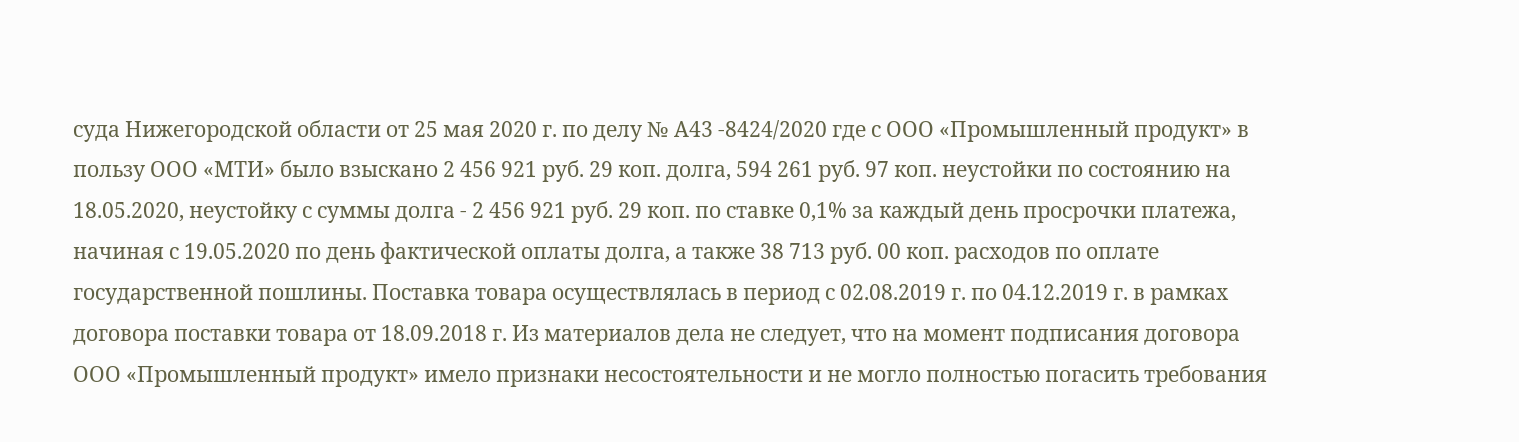суда Нижегородской области от 25 мая 2020 г. по делу № А43 -8424/2020 где с ООО «Промышленный продукт» в пользу ООО «МТИ» было взыскано 2 456 921 руб. 29 коп. долга, 594 261 руб. 97 коп. неустойки по состоянию на 18.05.2020, неустойку с суммы долга - 2 456 921 руб. 29 коп. по ставке 0,1% за каждый день просрочки платежа, начиная с 19.05.2020 по день фактической оплаты долга, а также 38 713 руб. 00 коп. расходов по оплате государственной пошлины. Поставка товара осуществлялась в период с 02.08.2019 г. по 04.12.2019 г. в рамках договора поставки товара от 18.09.2018 г. Из материалов дела не следует, что на момент подписания договора ООО «Промышленный продукт» имело признаки несостоятельности и не могло полностью погасить требования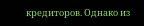кредиторов. Однако из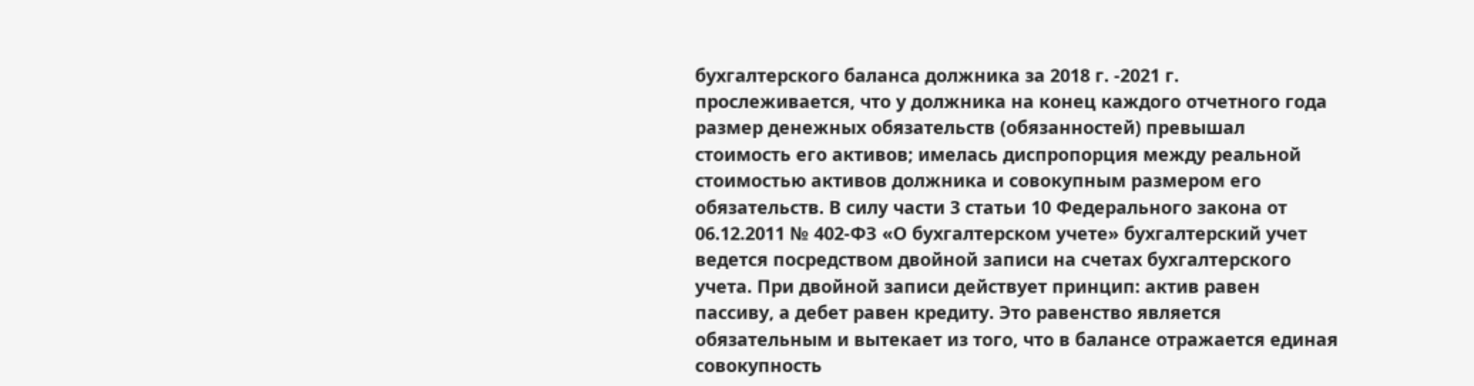бухгалтерского баланса должника за 2018 г. -2021 г. прослеживается, что у должника на конец каждого отчетного года размер денежных обязательств (обязанностей) превышал стоимость его активов; имелась диспропорция между реальной стоимостью активов должника и совокупным размером его обязательств. В силу части 3 статьи 10 Федерального закона от 06.12.2011 № 402-ФЗ «О бухгалтерском учете» бухгалтерский учет ведется посредством двойной записи на счетах бухгалтерского учета. При двойной записи действует принцип: актив равен пассиву, а дебет равен кредиту. Это равенство является обязательным и вытекает из того, что в балансе отражается единая совокупность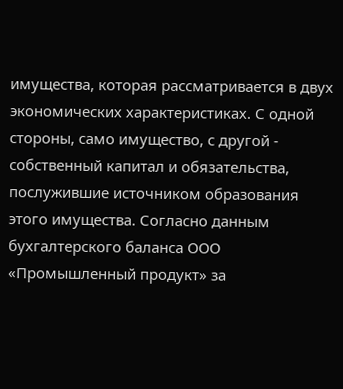имущества, которая рассматривается в двух экономических характеристиках. С одной стороны, само имущество, с другой - собственный капитал и обязательства, послужившие источником образования этого имущества. Согласно данным бухгалтерского баланса ООО «Промышленный продукт» за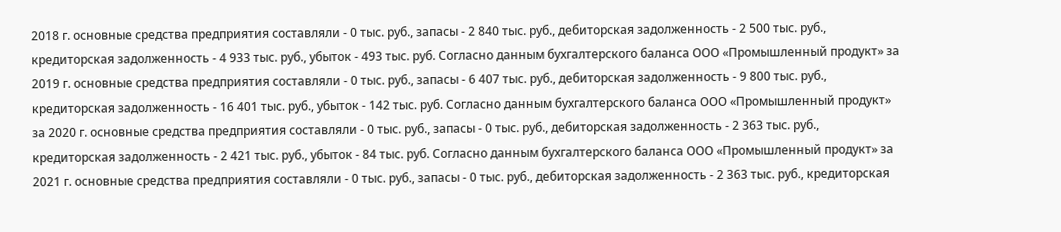2018 г. основные средства предприятия составляли - 0 тыс. руб., запасы - 2 840 тыс. руб., дебиторская задолженность - 2 500 тыс. руб., кредиторская задолженность - 4 933 тыс. руб., убыток - 493 тыс. руб. Согласно данным бухгалтерского баланса ООО «Промышленный продукт» за 2019 г. основные средства предприятия составляли - 0 тыс. руб., запасы - 6 407 тыс. руб., дебиторская задолженность - 9 800 тыс. руб., кредиторская задолженность - 16 401 тыс. руб., убыток - 142 тыс. руб. Согласно данным бухгалтерского баланса ООО «Промышленный продукт» за 2020 г. основные средства предприятия составляли - 0 тыс. руб., запасы - 0 тыс. руб., дебиторская задолженность - 2 363 тыс. руб., кредиторская задолженность - 2 421 тыс. руб., убыток - 84 тыс. руб. Согласно данным бухгалтерского баланса ООО «Промышленный продукт» за 2021 г. основные средства предприятия составляли - 0 тыс. руб., запасы - 0 тыс. руб., дебиторская задолженность - 2 363 тыс. руб., кредиторская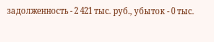задолженность - 2 421 тыс. руб., убыток - 0 тыс.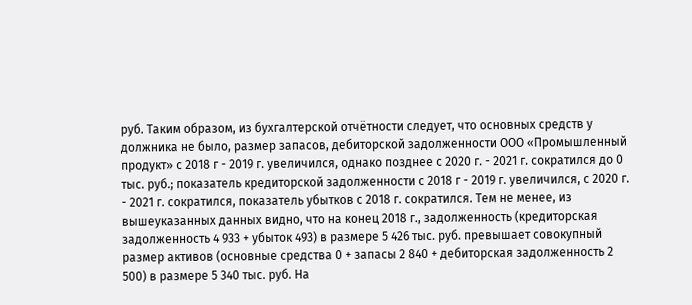руб. Таким образом, из бухгалтерской отчётности следует, что основных средств у должника не было, размер запасов, дебиторской задолженности ООО «Промышленный продукт» с 2018 г - 2019 г. увеличился, однако позднее с 2020 г. - 2021 г. сократился до 0 тыс. руб.; показатель кредиторской задолженности с 2018 г - 2019 г. увеличился, с 2020 г. - 2021 г. сократился, показатель убытков с 2018 г. сократился. Тем не менее, из вышеуказанных данных видно, что на конец 2018 г., задолженность (кредиторская задолженность 4 933 + убыток 493) в размере 5 426 тыс. руб. превышает совокупный размер активов (основные средства 0 + запасы 2 840 + дебиторская задолженность 2 500) в размере 5 340 тыс. руб. На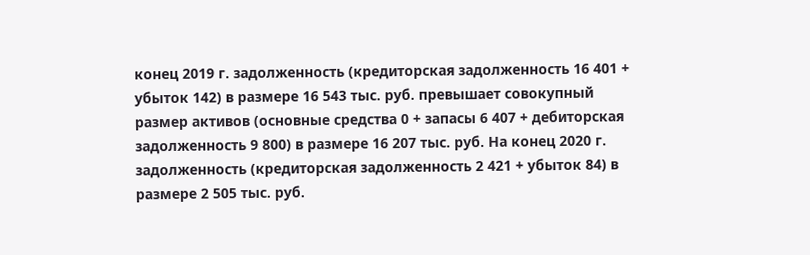конец 2019 г. задолженность (кредиторская задолженность 16 401 + убыток 142) в размере 16 543 тыс. руб. превышает совокупный размер активов (основные средства 0 + запасы 6 407 + дебиторская задолженность 9 800) в размере 16 207 тыс. руб. На конец 2020 г. задолженность (кредиторская задолженность 2 421 + убыток 84) в размере 2 505 тыс. руб.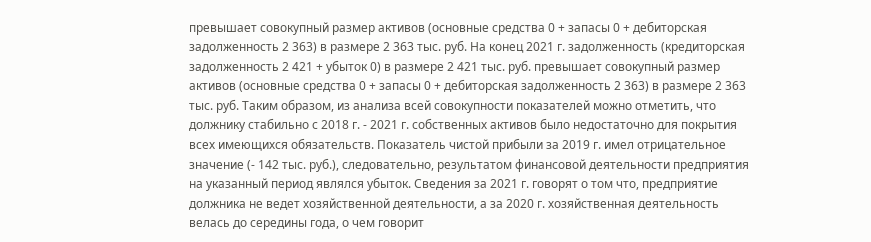превышает совокупный размер активов (основные средства 0 + запасы 0 + дебиторская задолженность 2 363) в размере 2 363 тыс. руб. На конец 2021 г. задолженность (кредиторская задолженность 2 421 + убыток 0) в размере 2 421 тыс. руб. превышает совокупный размер активов (основные средства 0 + запасы 0 + дебиторская задолженность 2 363) в размере 2 363 тыс. руб. Таким образом, из анализа всей совокупности показателей можно отметить, что должнику стабильно с 2018 г. - 2021 г. собственных активов было недостаточно для покрытия всех имеющихся обязательств. Показатель чистой прибыли за 2019 г. имел отрицательное значение (- 142 тыс. руб.), следовательно, результатом финансовой деятельности предприятия на указанный период являлся убыток. Сведения за 2021 г. говорят о том что, предприятие должника не ведет хозяйственной деятельности, а за 2020 г. хозяйственная деятельность велась до середины года, о чем говорит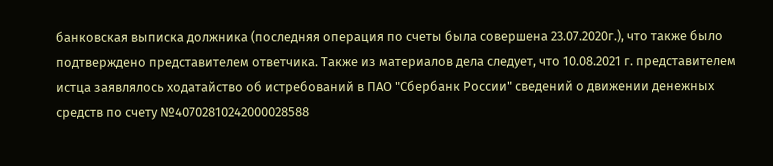банковская выписка должника (последняя операция по счеты была совершена 23.07.2020г.), что также было подтверждено представителем ответчика. Также из материалов дела следует, что 10.08.2021 г. представителем истца заявлялось ходатайство об истребований в ПАО "Сбербанк России" сведений о движении денежных средств по счету №40702810242000028588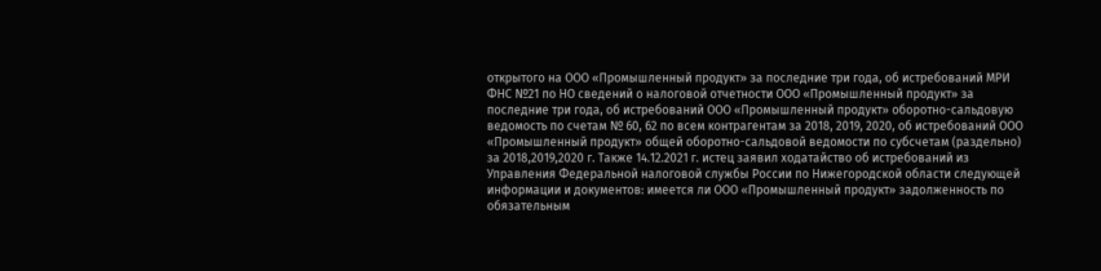открытого на ООО «Промышленный продукт» за последние три года, об истребований МРИ ФНС №21 по НО сведений о налоговой отчетности ООО «Промышленный продукт» за последние три года, об истребований ООО «Промышленный продукт» оборотно-сальдовую ведомость по счетам № 60, 62 по всем контрагентам за 2018, 2019, 2020, об истребований ООО «Промышленный продукт» общей оборотно-сальдовой ведомости по субсчетам (раздельно) за 2018,2019,2020 г. Также 14.12.2021 г. истец заявил ходатайство об истребований из Управления Федеральной налоговой службы России по Нижегородской области следующей информации и документов: имеется ли ООО «Промышленный продукт» задолженность по обязательным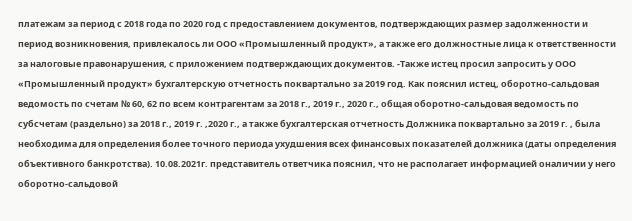платежам за период с 2018 года по 2020 год с предоставлением документов, подтверждающих размер задолженности и период возникновения, привлекалось ли ООО «Промышленный продукт», а также его должностные лица к ответственности за налоговые правонарушения, с приложением подтверждающих документов. -Также истец просил запросить у ООО «Промышленный продукт» бухгалтерскую отчетность поквартально за 2019 год. Как пояснил истец, оборотно-сальдовая ведомость по счетам № 60, 62 по всем контрагентам за 2018 г., 2019 г., 2020 г., общая оборотно-сальдовая ведомость по субсчетам (раздельно) за 2018 г., 2019 г. ,2020 г., а также бухгалтерская отчетность Должника поквартально за 2019 г. , была необходима для определения более точного периода ухудшения всех финансовых показателей должника (даты определения объективного банкротства). 10.08.2021г. представитель ответчика пояснил, что не располагает информацией оналичии у него оборотно-сальдовой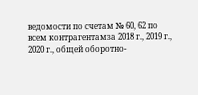ведомости по счетам № 60, 62 по всем контрагентамза 2018 г., 2019 г., 2020 г., общей оборотно-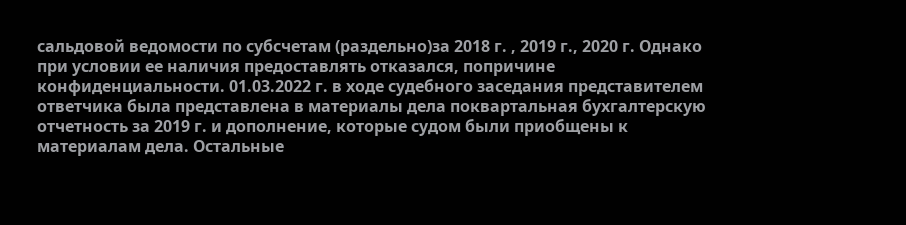сальдовой ведомости по субсчетам (раздельно)за 2018 г. , 2019 г., 2020 г. Однако при условии ее наличия предоставлять отказался, попричине конфиденциальности. 01.03.2022 г. в ходе судебного заседания представителем ответчика была представлена в материалы дела поквартальная бухгалтерскую отчетность за 2019 г. и дополнение, которые судом были приобщены к материалам дела. Остальные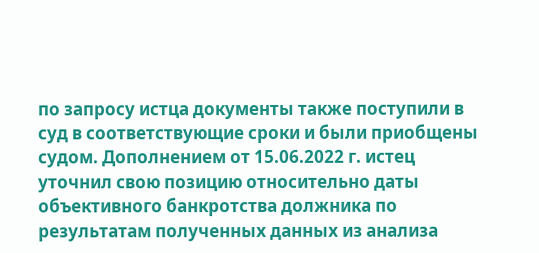по запросу истца документы также поступили в суд в соответствующие сроки и были приобщены судом. Дополнением от 15.06.2022 г. истец уточнил свою позицию относительно даты объективного банкротства должника по результатам полученных данных из анализа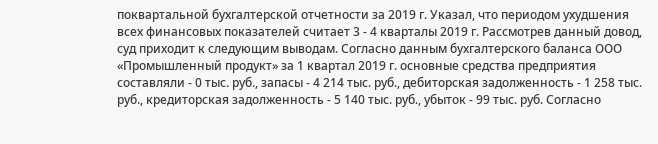поквартальной бухгалтерской отчетности за 2019 г. Указал, что периодом ухудшения всех финансовых показателей считает 3 - 4 кварталы 2019 г. Рассмотрев данный довод, суд приходит к следующим выводам. Согласно данным бухгалтерского баланса ООО «Промышленный продукт» за 1 квартал 2019 г. основные средства предприятия составляли - 0 тыс. руб., запасы - 4 214 тыс. руб., дебиторская задолженность - 1 258 тыс. руб., кредиторская задолженность - 5 140 тыс. руб., убыток - 99 тыс. руб. Согласно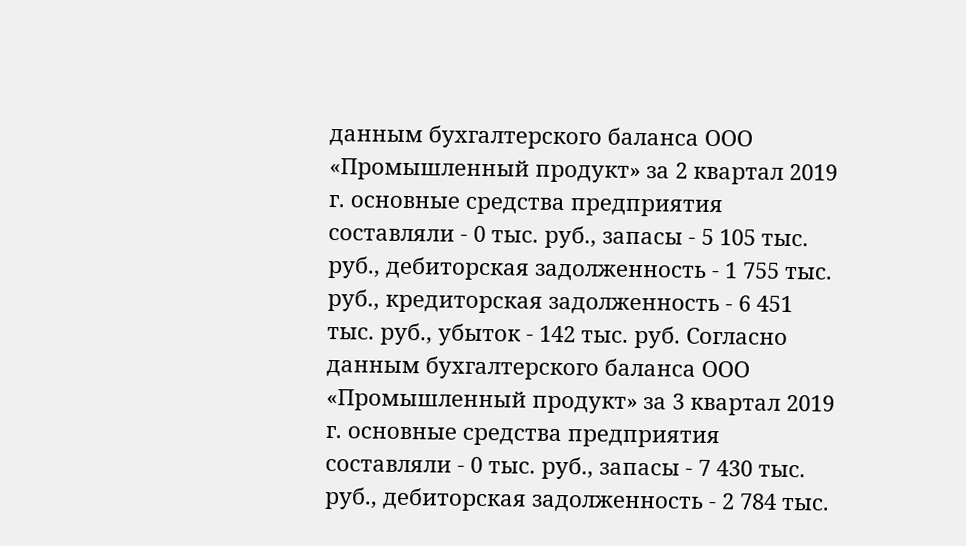данным бухгалтерского баланса ООО «Промышленный продукт» за 2 квартал 2019 г. основные средства предприятия составляли - 0 тыс. руб., запасы - 5 105 тыс. руб., дебиторская задолженность - 1 755 тыс. руб., кредиторская задолженность - 6 451 тыс. руб., убыток - 142 тыс. руб. Согласно данным бухгалтерского баланса ООО «Промышленный продукт» за 3 квартал 2019 г. основные средства предприятия составляли - 0 тыс. руб., запасы - 7 430 тыс. руб., дебиторская задолженность - 2 784 тыс.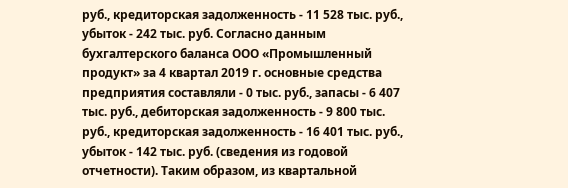руб., кредиторская задолженность - 11 528 тыс. руб., убыток - 242 тыс. руб. Согласно данным бухгалтерского баланса ООО «Промышленный продукт» за 4 квартал 2019 г. основные средства предприятия составляли - 0 тыс. руб., запасы - 6 407 тыс. руб., дебиторская задолженность - 9 800 тыс. руб., кредиторская задолженность - 16 401 тыс. руб., убыток - 142 тыс. руб. (сведения из годовой отчетности). Таким образом, из квартальной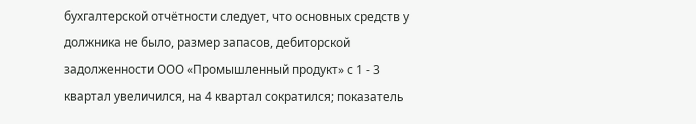бухгалтерской отчётности следует, что основных средств у должника не было, размер запасов, дебиторской задолженности ООО «Промышленный продукт» с 1 - 3 квартал увеличился, на 4 квартал сократился; показатель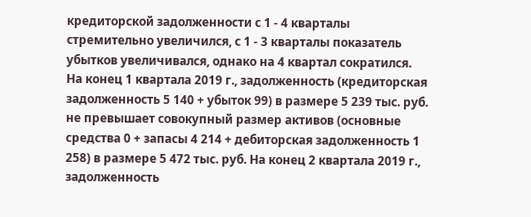кредиторской задолженности с 1 - 4 кварталы стремительно увеличился, с 1 - 3 кварталы показатель убытков увеличивался, однако на 4 квартал сократился. На конец 1 квартала 2019 г., задолженность (кредиторская задолженность 5 140 + убыток 99) в размере 5 239 тыс. руб. не превышает совокупный размер активов (основные средства 0 + запасы 4 214 + дебиторская задолженность 1 258) в размере 5 472 тыс. руб. На конец 2 квартала 2019 г., задолженность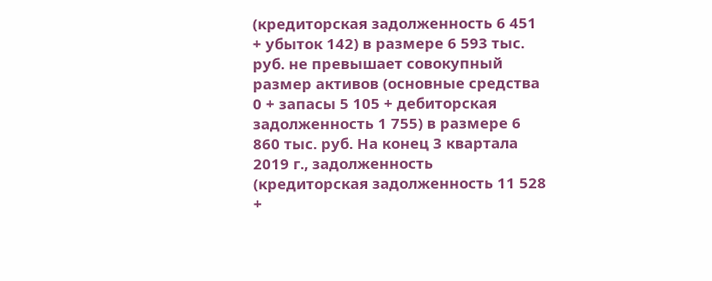(кредиторская задолженность 6 451 + убыток 142) в размере 6 593 тыс. руб. не превышает совокупный размер активов (основные средства 0 + запасы 5 105 + дебиторская задолженность 1 755) в размере 6 860 тыс. руб. На конец 3 квартала 2019 г., задолженность (кредиторская задолженность 11 528 +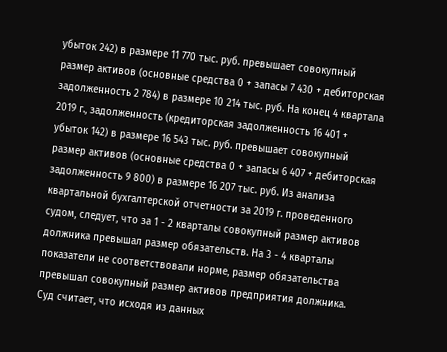убыток 242) в размере 11 770 тыс. руб. превышает совокупный размер активов (основные средства 0 + запасы 7 430 + дебиторская задолженность 2 784) в размере 10 214 тыс. руб. На конец 4 квартала 2019 г., задолженность (кредиторская задолженность 16 401 + убыток 142) в размере 16 543 тыс. руб. превышает совокупный размер активов (основные средства 0 + запасы 6 407 + дебиторская задолженность 9 800) в размере 16 207 тыс. руб. Из анализа квартальной бухгалтерской отчетности за 2019 г. проведенного судом, следует, что за 1 - 2 кварталы совокупный размер активов должника превышал размер обязательств. На 3 - 4 кварталы показатели не соответствовали норме, размер обязательства превышал совокупный размер активов предприятия должника. Суд считает, что исходя из данных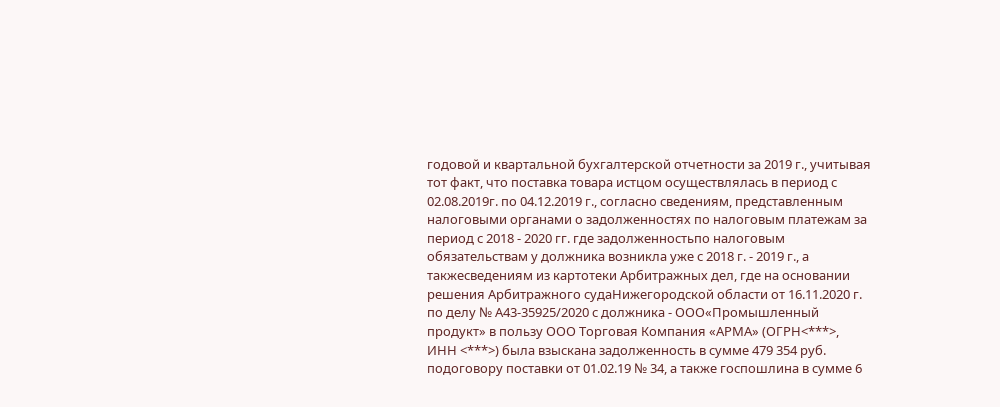годовой и квартальной бухгалтерской отчетности за 2019 г., учитывая тот факт, что поставка товара истцом осуществлялась в период с 02.08.2019г. по 04.12.2019 г., согласно сведениям, представленным налоговыми органами о задолженностях по налоговым платежам за период с 2018 - 2020 гг. где задолженностьпо налоговым обязательствам у должника возникла уже с 2018 г. - 2019 г., а такжесведениям из картотеки Арбитражных дел, где на основании решения Арбитражного судаНижегородской области от 16.11.2020 г. по делу № А43-35925/2020 с должника - ООО«Промышленный продукт» в пользу ООО Торговая Компания «АРМА» (ОГРН<***>, ИНН <***>) была взыскана задолженность в сумме 479 354 руб. подоговору поставки от 01.02.19 № 34, а также госпошлина в сумме 6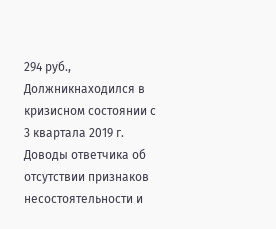294 руб., Должникнаходился в кризисном состоянии с 3 квартала 2019 г. Доводы ответчика об отсутствии признаков несостоятельности и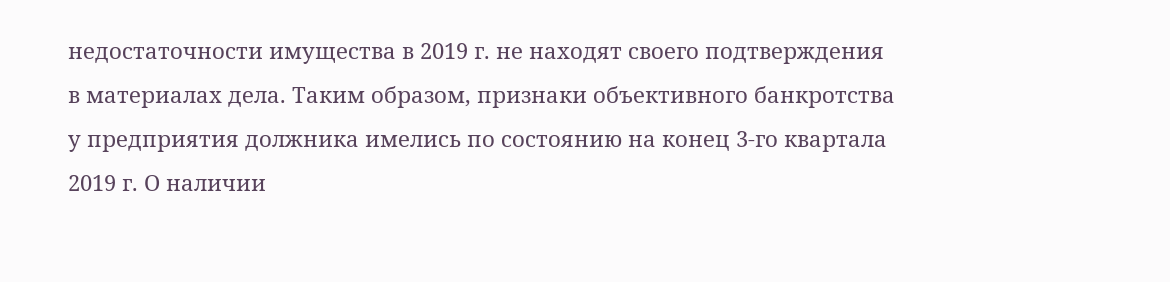недостаточности имущества в 2019 г. не находят своего подтверждения в материалах дела. Таким образом, признаки объективного банкротства у предприятия должника имелись по состоянию на конец 3-го квартала 2019 г. О наличии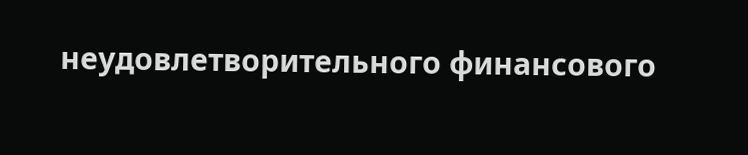неудовлетворительного финансового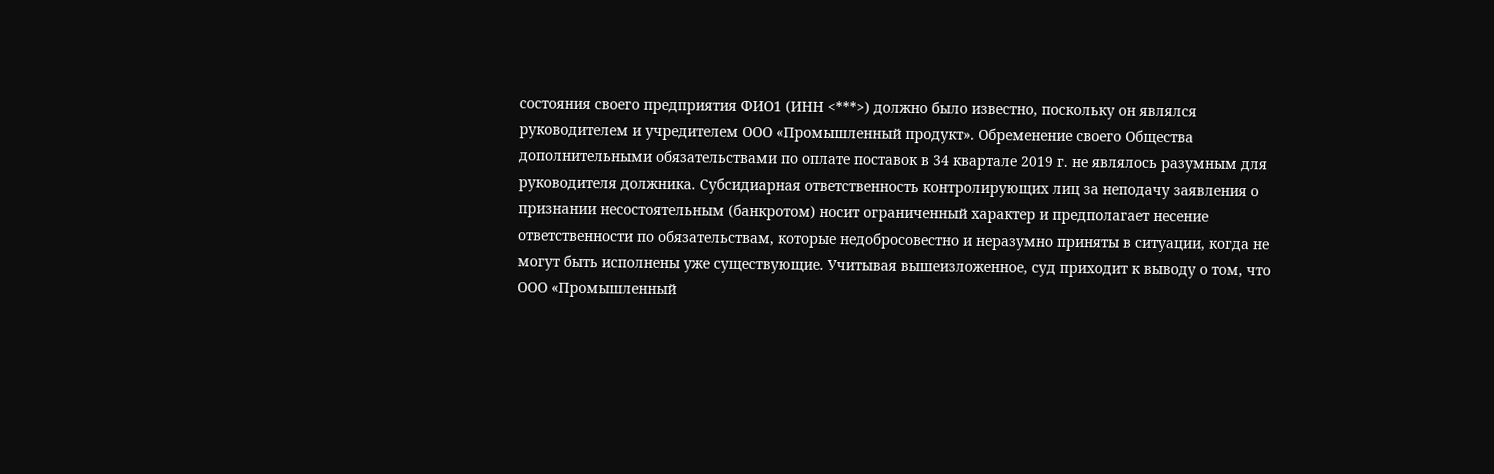состояния своего предприятия ФИО1 (ИНН <***>) должно было известно, поскольку он являлся руководителем и учредителем ООО «Промышленный продукт». Обременение своего Общества дополнительными обязательствами по оплате поставок в 34 квартале 2019 г. не являлось разумным для руководителя должника. Субсидиарная ответственность контролирующих лиц за неподачу заявления о признании несостоятельным (банкротом) носит ограниченный характер и предполагает несение ответственности по обязательствам, которые недобросовестно и неразумно приняты в ситуации, когда не могут быть исполнены уже существующие. Учитывая вышеизложенное, суд приходит к выводу о том, что ООО «Промышленный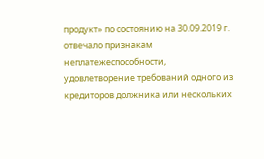продукт» по состоянию на 30.09.2019 г. отвечало признакам неплатежеспособности, удовлетворение требований одного из кредиторов должника или нескольких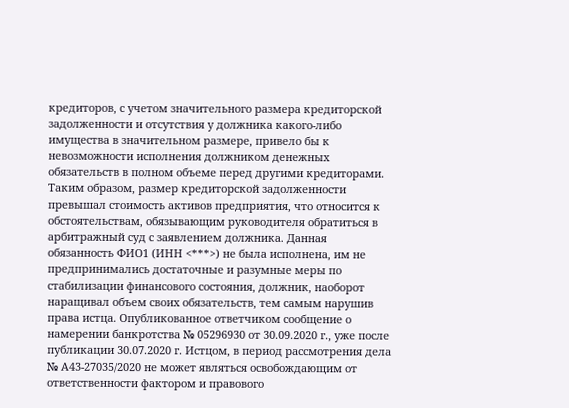кредиторов, с учетом значительного размера кредиторской задолженности и отсутствия у должника какого-либо имущества в значительном размере, привело бы к невозможности исполнения должником денежных обязательств в полном объеме перед другими кредиторами. Таким образом, размер кредиторской задолженности превышал стоимость активов предприятия, что относится к обстоятельствам, обязывающим руководителя обратиться в арбитражный суд с заявлением должника. Данная обязанность ФИО1 (ИНН <***>) не была исполнена, им не предпринимались достаточные и разумные меры по стабилизации финансового состояния, должник, наоборот наращивал объем своих обязательств, тем самым нарушив права истца. Опубликованное ответчиком сообщение о намерении банкротства № 05296930 от 30.09.2020 г., уже после публикации 30.07.2020 г. Истцом, в период рассмотрения дела № А43-27035/2020 не может являться освобождающим от ответственности фактором и правового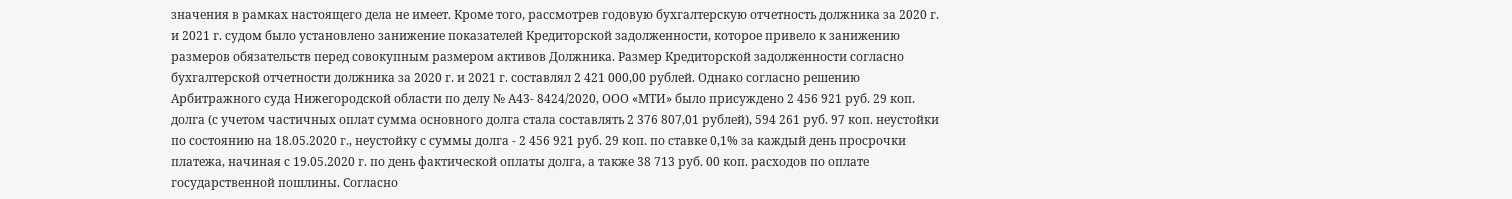значения в рамках настоящего дела не имеет. Кроме того, рассмотрев годовую бухгалтерскую отчетность должника за 2020 г. и 2021 г. судом было установлено занижение показателей Кредиторской задолженности, которое привело к занижению размеров обязательств перед совокупным размером активов Должника. Размер Кредиторской задолженности согласно бухгалтерской отчетности должника за 2020 г. и 2021 г. составлял 2 421 000,00 рублей. Однако согласно решению Арбитражного суда Нижегородской области по делу № А43- 8424/2020, ООО «МТИ» было присуждено 2 456 921 руб. 29 коп. долга (с учетом частичных оплат сумма основного долга стала составлять 2 376 807,01 рублей), 594 261 руб. 97 коп. неустойки по состоянию на 18.05.2020 г., неустойку с суммы долга - 2 456 921 руб. 29 коп. по ставке 0,1% за каждый день просрочки платежа, начиная с 19.05.2020 г. по день фактической оплаты долга, а также 38 713 руб. 00 коп. расходов по оплате государственной пошлины. Согласно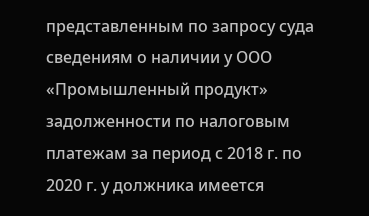представленным по запросу суда сведениям о наличии у ООО «Промышленный продукт» задолженности по налоговым платежам за период с 2018 г. по 2020 г. у должника имеется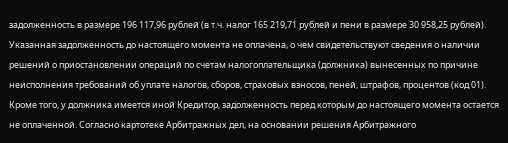задолженность в размере 196 117,96 рублей (в т.ч. налог 165 219,71 рублей и пени в размере 30 958,25 рублей). Указанная задолженность до настоящего момента не оплачена, о чем свидетельствуют сведения о наличии решений о приостановлении операций по счетам налогоплательщика (должника) вынесенных по причине неисполнения требований об уплате налогов, сборов, страховых взносов, пеней, штрафов, процентов (код 01). Кроме того, у должника имеется иной Кредитор, задолженность перед которым до настоящего момента остается не оплаченной. Согласно картотеке Арбитражных дел, на основании решения Арбитражного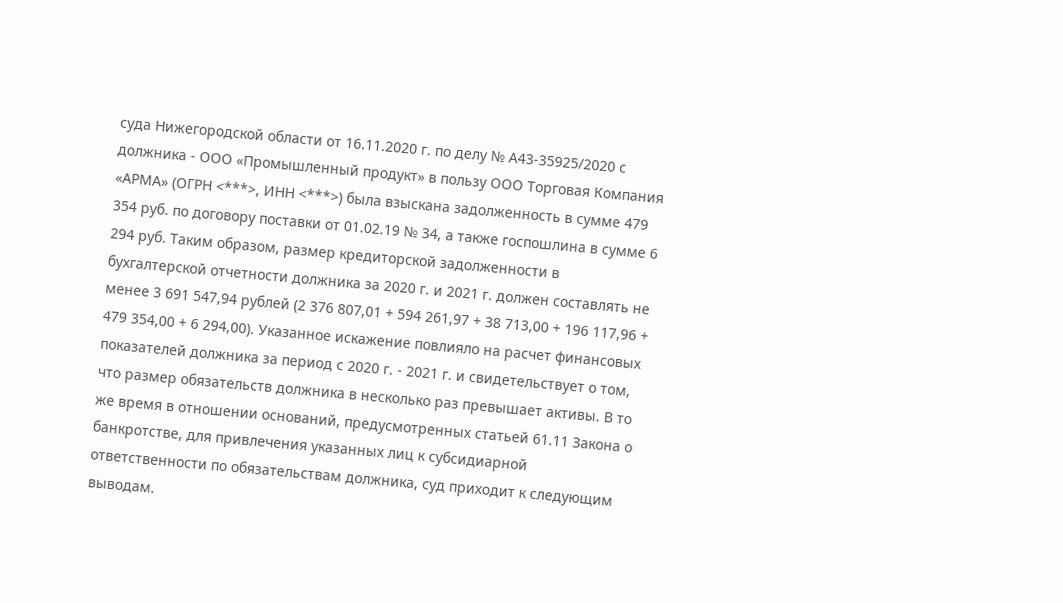суда Нижегородской области от 16.11.2020 г. по делу № А43-35925/2020 с должника - ООО «Промышленный продукт» в пользу ООО Торговая Компания «АРМА» (ОГРН <***>, ИНН <***>) была взыскана задолженность в сумме 479 354 руб. по договору поставки от 01.02.19 № 34, а также госпошлина в сумме 6 294 руб. Таким образом, размер кредиторской задолженности в бухгалтерской отчетности должника за 2020 г. и 2021 г. должен составлять не менее 3 691 547,94 рублей (2 376 807,01 + 594 261,97 + 38 713,00 + 196 117,96 + 479 354,00 + 6 294,00). Указанное искажение повлияло на расчет финансовых показателей должника за период с 2020 г. - 2021 г. и свидетельствует о том, что размер обязательств должника в несколько раз превышает активы. В то же время в отношении оснований, предусмотренных статьей 61.11 Закона о банкротстве, для привлечения указанных лиц к субсидиарной ответственности по обязательствам должника, суд приходит к следующим выводам.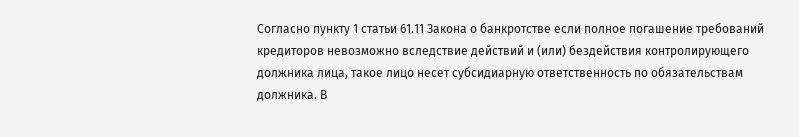Согласно пункту 1 статьи 61.11 Закона о банкротстве если полное погашение требований кредиторов невозможно вследствие действий и (или) бездействия контролирующего должника лица, такое лицо несет субсидиарную ответственность по обязательствам должника. В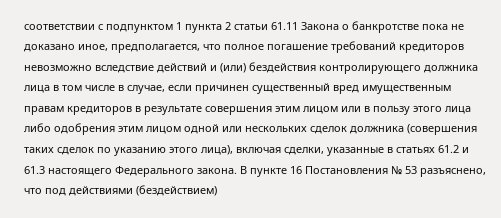соответствии с подпунктом 1 пункта 2 статьи 61.11 Закона о банкротстве пока не доказано иное, предполагается, что полное погашение требований кредиторов невозможно вследствие действий и (или) бездействия контролирующего должника лица в том числе в случае, если причинен существенный вред имущественным правам кредиторов в результате совершения этим лицом или в пользу этого лица либо одобрения этим лицом одной или нескольких сделок должника (совершения таких сделок по указанию этого лица), включая сделки, указанные в статьях 61.2 и 61.3 настоящего Федерального закона. В пункте 16 Постановления № 53 разъяснено, что под действиями (бездействием)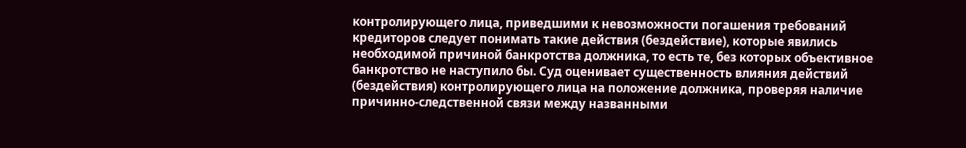контролирующего лица, приведшими к невозможности погашения требований кредиторов следует понимать такие действия (бездействие), которые явились необходимой причиной банкротства должника, то есть те, без которых объективное банкротство не наступило бы. Суд оценивает существенность влияния действий (бездействия) контролирующего лица на положение должника, проверяя наличие причинно-следственной связи между названными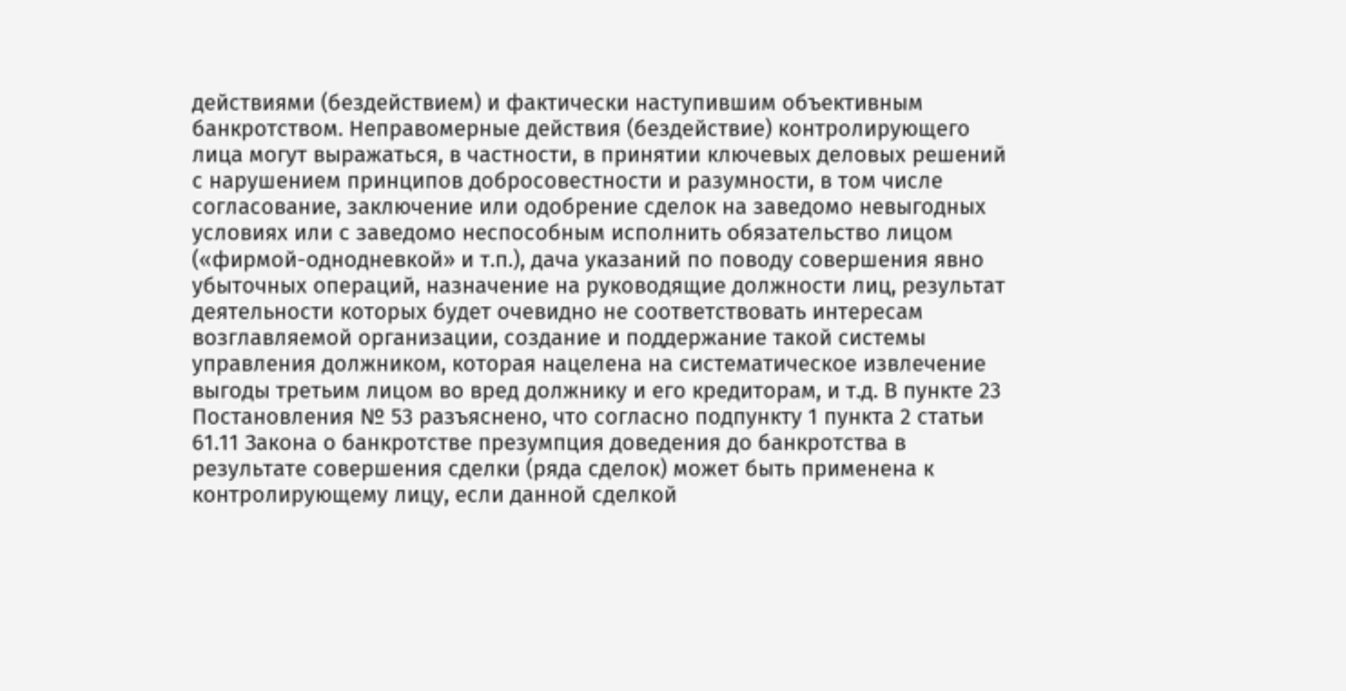действиями (бездействием) и фактически наступившим объективным банкротством. Неправомерные действия (бездействие) контролирующего лица могут выражаться, в частности, в принятии ключевых деловых решений с нарушением принципов добросовестности и разумности, в том числе согласование, заключение или одобрение сделок на заведомо невыгодных условиях или с заведомо неспособным исполнить обязательство лицом («фирмой-однодневкой» и т.п.), дача указаний по поводу совершения явно убыточных операций, назначение на руководящие должности лиц, результат деятельности которых будет очевидно не соответствовать интересам возглавляемой организации, создание и поддержание такой системы управления должником, которая нацелена на систематическое извлечение выгоды третьим лицом во вред должнику и его кредиторам, и т.д. В пункте 23 Постановления № 53 разъяснено, что согласно подпункту 1 пункта 2 статьи 61.11 Закона о банкротстве презумпция доведения до банкротства в результате совершения сделки (ряда сделок) может быть применена к контролирующему лицу, если данной сделкой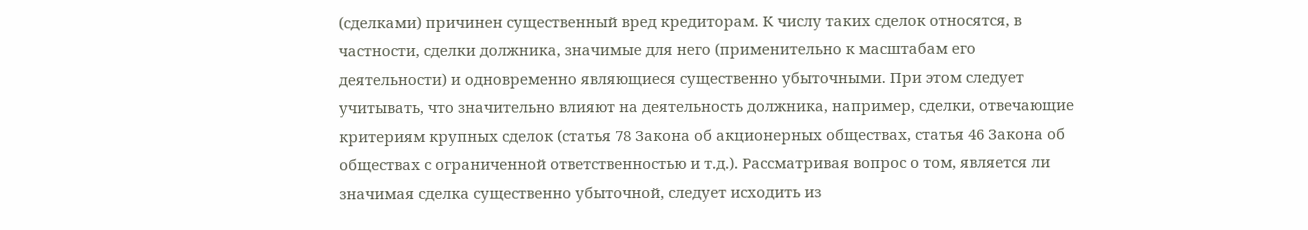(сделками) причинен существенный вред кредиторам. К числу таких сделок относятся, в частности, сделки должника, значимые для него (применительно к масштабам его деятельности) и одновременно являющиеся существенно убыточными. При этом следует учитывать, что значительно влияют на деятельность должника, например, сделки, отвечающие критериям крупных сделок (статья 78 Закона об акционерных обществах, статья 46 Закона об обществах с ограниченной ответственностью и т.д.). Рассматривая вопрос о том, является ли значимая сделка существенно убыточной, следует исходить из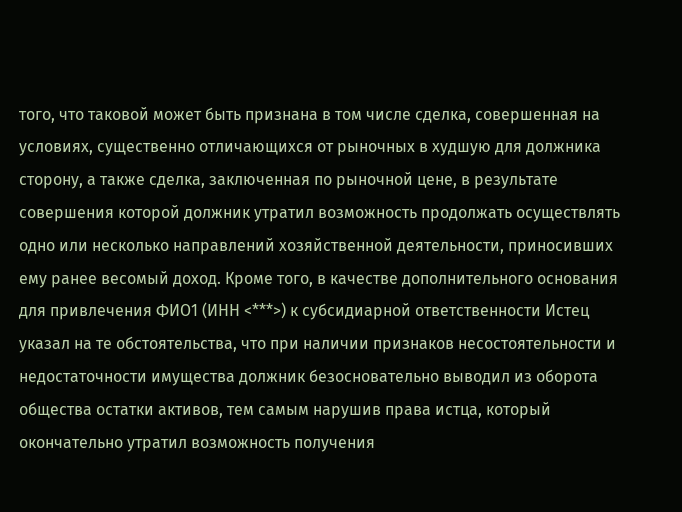того, что таковой может быть признана в том числе сделка, совершенная на условиях, существенно отличающихся от рыночных в худшую для должника сторону, а также сделка, заключенная по рыночной цене, в результате совершения которой должник утратил возможность продолжать осуществлять одно или несколько направлений хозяйственной деятельности, приносивших ему ранее весомый доход. Кроме того, в качестве дополнительного основания для привлечения ФИО1 (ИНН <***>) к субсидиарной ответственности Истец указал на те обстоятельства, что при наличии признаков несостоятельности и недостаточности имущества должник безосновательно выводил из оборота общества остатки активов, тем самым нарушив права истца, который окончательно утратил возможность получения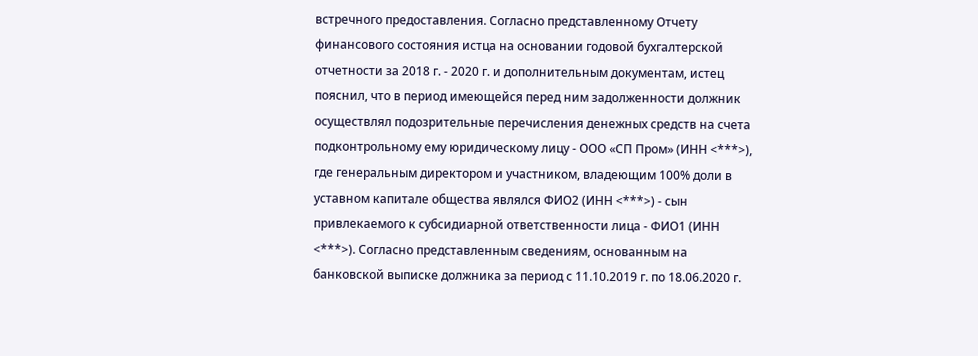встречного предоставления. Согласно представленному Отчету финансового состояния истца на основании годовой бухгалтерской отчетности за 2018 г. - 2020 г. и дополнительным документам, истец пояснил, что в период имеющейся перед ним задолженности должник осуществлял подозрительные перечисления денежных средств на счета подконтрольному ему юридическому лицу - ООО «СП Пром» (ИНН <***>), где генеральным директором и участником, владеющим 100% доли в уставном капитале общества являлся ФИО2 (ИНН <***>) - сын привлекаемого к субсидиарной ответственности лица - ФИО1 (ИНН <***>). Согласно представленным сведениям, основанным на банковской выписке должника за период с 11.10.2019 г. по 18.06.2020 г.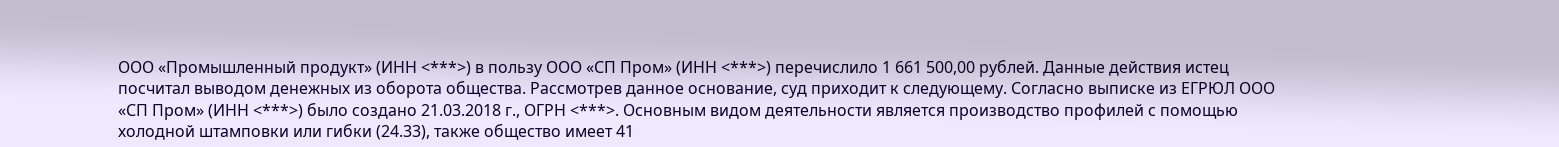ООО «Промышленный продукт» (ИНН <***>) в пользу ООО «СП Пром» (ИНН <***>) перечислило 1 661 500,00 рублей. Данные действия истец посчитал выводом денежных из оборота общества. Рассмотрев данное основание, суд приходит к следующему. Согласно выписке из ЕГРЮЛ ООО «СП Пром» (ИНН <***>) было создано 21.03.2018 г., ОГРН <***>. Основным видом деятельности является производство профилей с помощью холодной штамповки или гибки (24.33), также общество имеет 41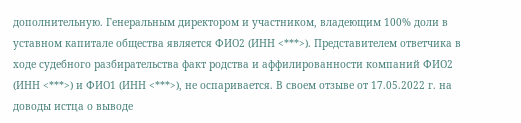дополнительную. Генеральным директором и участником, владеющим 100% доли в уставном капитале общества является ФИО2 (ИНН <***>). Представителем ответчика в ходе судебного разбирательства факт родства и аффилированности компаний ФИО2 (ИНН <***>) и ФИО1 (ИНН <***>), не оспаривается. В своем отзыве от 17.05.2022 г. на доводы истца о выводе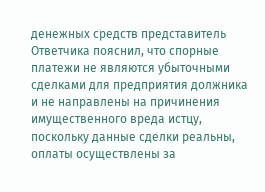денежных средств представитель Ответчика пояснил, что спорные платежи не являются убыточными сделками для предприятия должника и не направлены на причинения имущественного вреда истцу, поскольку данные сделки реальны, оплаты осуществлены за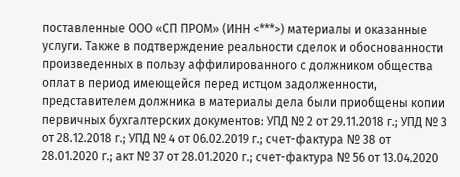поставленные ООО «СП ПРОМ» (ИНН <***>) материалы и оказанные услуги. Также в подтверждение реальности сделок и обоснованности произведенных в пользу аффилированного с должником общества оплат в период имеющейся перед истцом задолженности, представителем должника в материалы дела были приобщены копии первичных бухгалтерских документов: УПД № 2 от 29.11.2018 г.; УПД № 3 от 28.12.2018 г.; УПД № 4 от 06.02.2019 г.; счет-фактура № 38 от 28.01.2020 г.; акт № 37 от 28.01.2020 г.; счет-фактура № 56 от 13.04.2020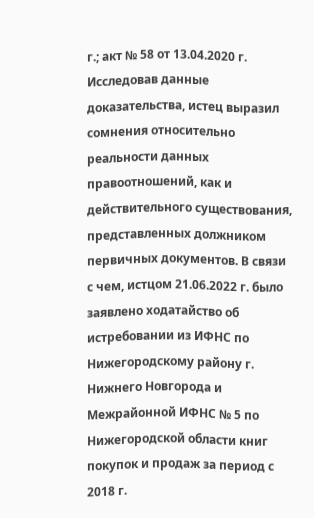г.; акт № 58 от 13.04.2020 г. Исследовав данные доказательства, истец выразил сомнения относительно реальности данных правоотношений, как и действительного существования, представленных должником первичных документов. В связи с чем, истцом 21.06.2022 г. было заявлено ходатайство об истребовании из ИФНС по Нижегородскому району г. Нижнего Новгорода и Межрайонной ИФНС № 5 по Нижегородской области книг покупок и продаж за период с 2018 г.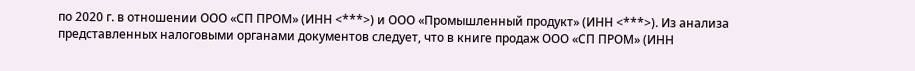по 2020 г. в отношении ООО «СП ПРОМ» (ИНН <***>) и ООО «Промышленный продукт» (ИНН <***>). Из анализа представленных налоговыми органами документов следует, что в книге продаж ООО «СП ПРОМ» (ИНН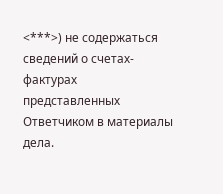<***>) не содержаться сведений о счетах-фактурах представленных Ответчиком в материалы дела.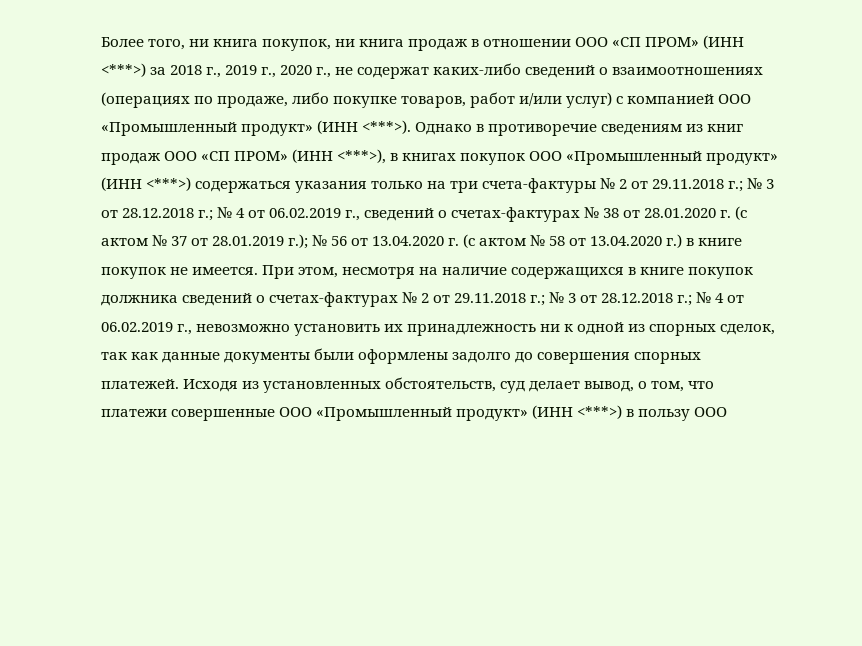Более того, ни книга покупок, ни книга продаж в отношении ООО «СП ПРОМ» (ИНН <***>) за 2018 г., 2019 г., 2020 г., не содержат каких-либо сведений о взаимоотношениях (операциях по продаже, либо покупке товаров, работ и/или услуг) с компанией ООО «Промышленный продукт» (ИНН <***>). Однако в противоречие сведениям из книг продаж ООО «СП ПРОМ» (ИНН <***>), в книгах покупок ООО «Промышленный продукт» (ИНН <***>) содержаться указания только на три счета-фактуры № 2 от 29.11.2018 г.; № 3 от 28.12.2018 г.; № 4 от 06.02.2019 г., сведений о счетах-фактурах № 38 от 28.01.2020 г. (с актом № 37 от 28.01.2019 г.); № 56 от 13.04.2020 г. (с актом № 58 от 13.04.2020 г.) в книге покупок не имеется. При этом, несмотря на наличие содержащихся в книге покупок должника сведений о счетах-фактурах № 2 от 29.11.2018 г.; № 3 от 28.12.2018 г.; № 4 от 06.02.2019 г., невозможно установить их принадлежность ни к одной из спорных сделок, так как данные документы были оформлены задолго до совершения спорных платежей. Исходя из установленных обстоятельств, суд делает вывод, о том, что платежи совершенные ООО «Промышленный продукт» (ИНН <***>) в пользу ООО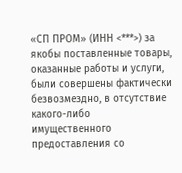«СП ПРОМ» (ИНН <***>) за якобы поставленные товары, оказанные работы и услуги, были совершены фактически безвозмездно, в отсутствие какого-либо имущественного предоставления со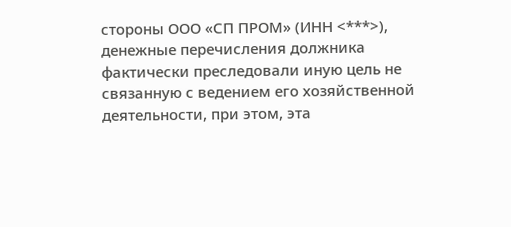стороны ООО «СП ПРОМ» (ИНН <***>), денежные перечисления должника фактически преследовали иную цель не связанную с ведением его хозяйственной деятельности, при этом, эта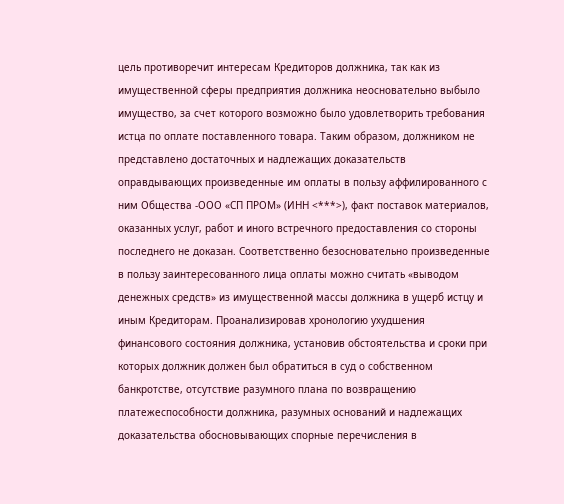цель противоречит интересам Кредиторов должника, так как из имущественной сферы предприятия должника неосновательно выбыло имущество, за счет которого возможно было удовлетворить требования истца по оплате поставленного товара. Таким образом, должником не представлено достаточных и надлежащих доказательств оправдывающих произведенные им оплаты в пользу аффилированного с ним Общества -ООО «СП ПРОМ» (ИНН <***>), факт поставок материалов, оказанных услуг, работ и иного встречного предоставления со стороны последнего не доказан. Соответственно безосновательно произведенные в пользу заинтересованного лица оплаты можно считать «выводом денежных средств» из имущественной массы должника в ущерб истцу и иным Кредиторам. Проанализировав хронологию ухудшения финансового состояния должника, установив обстоятельства и сроки при которых должник должен был обратиться в суд о собственном банкротстве, отсутствие разумного плана по возвращению платежеспособности должника, разумных оснований и надлежащих доказательства обосновывающих спорные перечисления в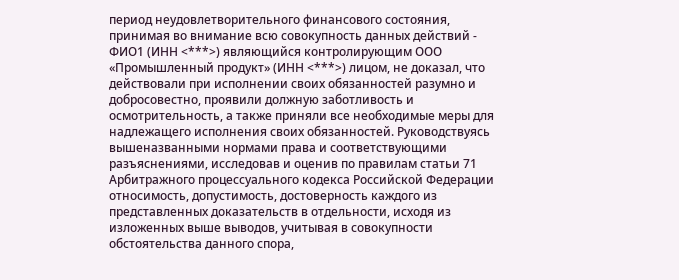период неудовлетворительного финансового состояния, принимая во внимание всю совокупность данных действий - ФИО1 (ИНН <***>) являющийся контролирующим ООО «Промышленный продукт» (ИНН <***>) лицом, не доказал, что действовали при исполнении своих обязанностей разумно и добросовестно, проявили должную заботливость и осмотрительность, а также приняли все необходимые меры для надлежащего исполнения своих обязанностей. Руководствуясь вышеназванными нормами права и соответствующими разъяснениями, исследовав и оценив по правилам статьи 71 Арбитражного процессуального кодекса Российской Федерации относимость, допустимость, достоверность каждого из представленных доказательств в отдельности, исходя из изложенных выше выводов, учитывая в совокупности обстоятельства данного спора,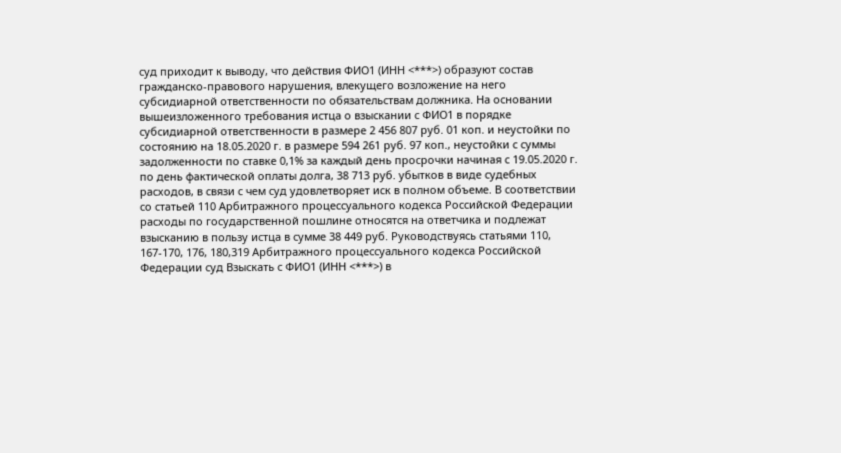суд приходит к выводу, что действия ФИО1 (ИНН <***>) образуют состав гражданско-правового нарушения, влекущего возложение на него субсидиарной ответственности по обязательствам должника. На основании вышеизложенного требования истца о взыскании с ФИО1 в порядке субсидиарной ответственности в размере 2 456 807 руб. 01 коп. и неустойки по состоянию на 18.05.2020 г. в размере 594 261 руб. 97 коп., неустойки с суммы задолженности по ставке 0,1% за каждый день просрочки начиная с 19.05.2020 г. по день фактической оплаты долга, 38 713 руб. убытков в виде судебных расходов, в связи с чем суд удовлетворяет иск в полном объеме. В соответствии со статьей 110 Арбитражного процессуального кодекса Российской Федерации расходы по государственной пошлине относятся на ответчика и подлежат взысканию в пользу истца в сумме 38 449 руб. Руководствуясь статьями 110, 167-170, 176, 180,319 Арбитражного процессуального кодекса Российской Федерации суд Взыскать с ФИО1 (ИНН <***>) в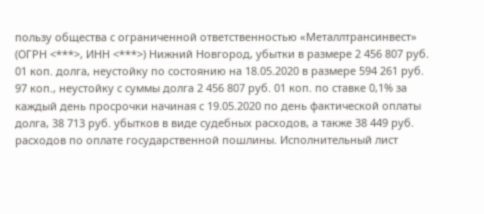пользу общества с ограниченной ответственностью «Металлтрансинвест» (ОГРН <***>, ИНН <***>) Нижний Новгород, убытки в размере 2 456 807 руб. 01 коп. долга, неустойку по состоянию на 18.05.2020 в размере 594 261 руб. 97 коп., неустойку с суммы долга 2 456 807 руб. 01 коп. по ставке 0,1% за каждый день просрочки начиная с 19.05.2020 по день фактической оплаты долга, 38 713 руб. убытков в виде судебных расходов, а также 38 449 руб. расходов по оплате государственной пошлины. Исполнительный лист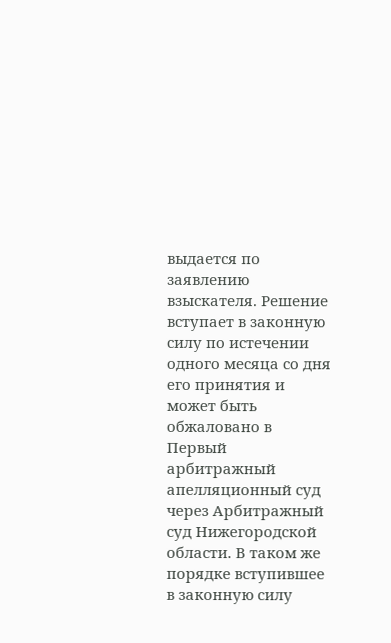выдается по заявлению взыскателя. Решение вступает в законную силу по истечении одного месяца со дня его принятия и может быть обжаловано в Первый арбитражный апелляционный суд через Арбитражный суд Нижегородской области. В таком же порядке вступившее в законную силу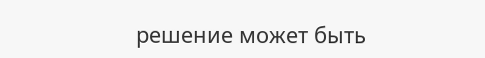решение может быть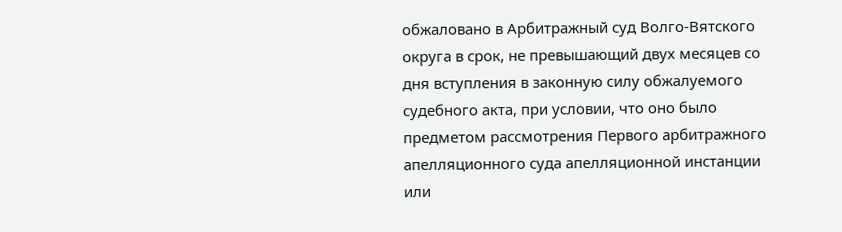обжаловано в Арбитражный суд Волго-Вятского округа в срок, не превышающий двух месяцев со дня вступления в законную силу обжалуемого судебного акта, при условии, что оно было предметом рассмотрения Первого арбитражного апелляционного суда апелляционной инстанции или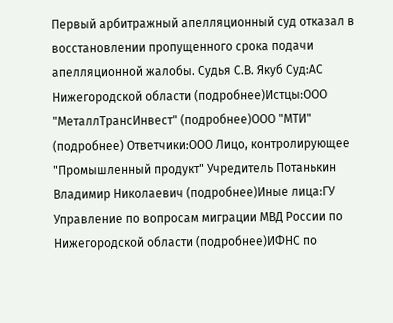Первый арбитражный апелляционный суд отказал в восстановлении пропущенного срока подачи апелляционной жалобы. Судья С.В. Якуб Суд:АС Нижегородской области (подробнее)Истцы:ООО "МеталлТрансИнвест" (подробнее)ООО "МТИ" (подробнее) Ответчики:ООО Лицо, контролирующее "Промышленный продукт" Учредитель Потанькин Владимир Николаевич (подробнее)Иные лица:ГУ Управление по вопросам миграции МВД России по Нижегородской области (подробнее)ИФНС по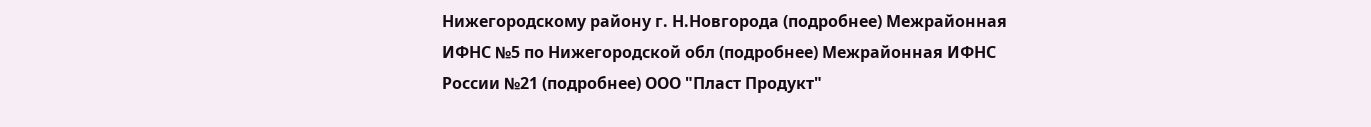Нижегородскому району г. Н.Новгорода (подробнее) Межрайонная ИФНС №5 по Нижегородской обл (подробнее) Межрайонная ИФНС России №21 (подробнее) ООО "Пласт Продукт"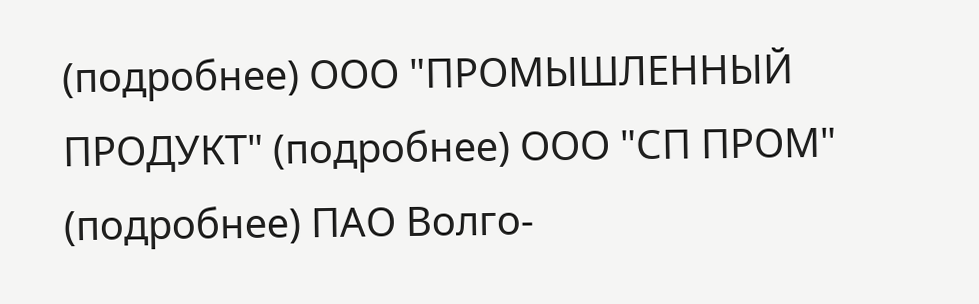(подробнее) ООО "ПРОМЫШЛЕННЫЙ ПРОДУКТ" (подробнее) ООО "СП ПРОМ" (подробнее) ПАО Волго-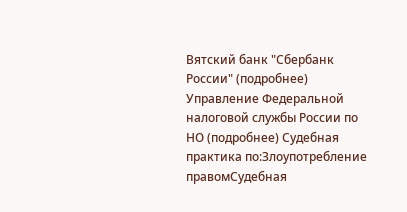Вятский банк "Сбербанк России" (подробнее) Управление Федеральной налоговой службы России по НО (подробнее) Судебная практика по:Злоупотребление правомСудебная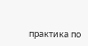практика по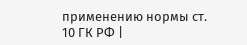применению нормы ст. 10 ГК РФ |